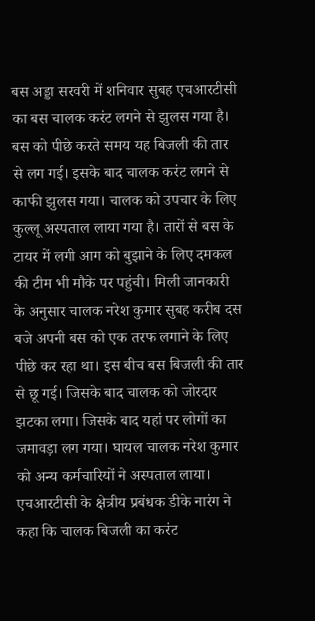बस अड्डा सरवरी में शनिवार सुबह एचआरटीसी का बस चालक करंट लगने से झुलस गया है। बस को पीछे करते समय यह बिजली की तार से लग गई। इसके बाद चालक करंट लगने से काफी झुलस गया। चालक को उपचार के लिए कुल्लू अस्पताल लाया गया है। तारों से बस के टायर में लगी आग को बुझाने के लिए दमकल की टीम भी मौके पर पहुंची। मिली जानकारी के अनुसार चालक नरेश कुमार सुबह करीब दस बजे अपनी बस को एक तरफ लगाने के लिए पीछे कर रहा था। इस बीच बस बिजली की तार से छू गई। जिसके बाद चालक को जोरदार झटका लगा। जिसके बाद यहां पर लोगों का जमावड़ा लग गया। घायल चालक नरेश कुमार को अन्य कर्मचारियों ने अस्पताल लाया। एचआरटीसी के क्षेत्रीय प्रबंधक डीके नारंग ने कहा कि चालक बिजली का करंट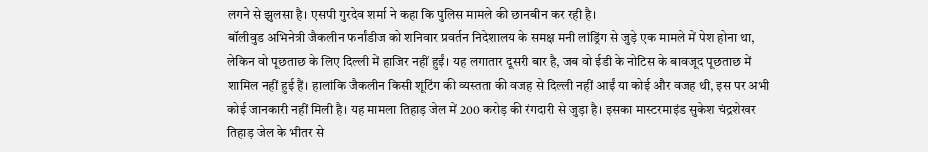लगने से झुलसा है। एसपी गुरदेव शर्मा ने कहा कि पुलिस मामले की छानबीन कर रही है।
बॉलीवुड अभिनेत्री जैकलीन फर्नांडीज को शनिवार प्रवर्तन निदेशालय के समक्ष मनी लांड्रिंग से जुड़े एक मामले में पेश होना था, लेकिन वो पूछताछ के लिए दिल्ली में हाजिर नहीं हुईं। यह लगातार दूसरी बार है, जब वो ईडी के नोटिस के बावजूद पूछताछ में शामिल नहीं हुई हैं। हालांकि जैकलीन किसी शूटिंग की व्यस्तता की वजह से दिल्ली नहीं आईं या कोई और वजह थी, इस पर अभी कोई जानकारी नहीं मिली है। यह मामला तिहाड़ जेल में 200 करोड़ की रंगदारी से जुड़ा है। इसका मास्टरमाइंड सुकेश चंद्रशेखर तिहाड़ जेल के भीतर से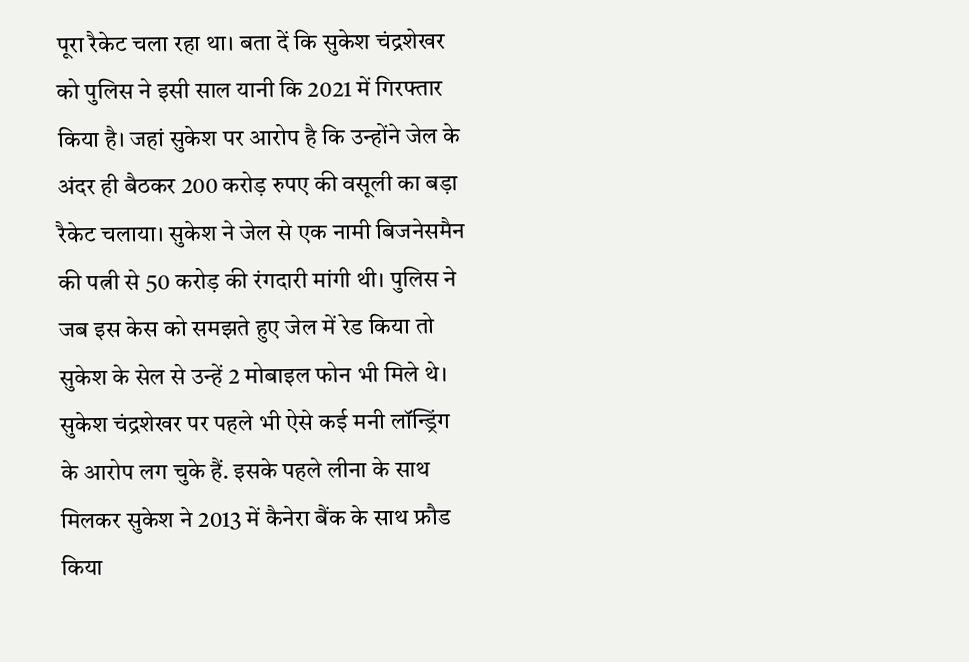पूरा रैकेट चला रहा था। बता दें कि सुकेश चंद्रशेखर को पुलिस ने इसी साल यानी कि 2021 में गिरफ्तार किया है। जहां सुकेश पर आरोप है कि उन्होंने जेल के अंदर ही बैठकर 200 करोड़ रुपए की वसूली का बड़ा रैकेट चलाया। सुकेश ने जेल से एक नामी बिजनेसमैन की पत्नी से 50 करोड़ की रंगदारी मांगी थी। पुलिस ने जब इस केस को समझते हुए जेल में रेड किया तो सुकेश के सेल से उन्हें 2 मोबाइल फोन भी मिले थे। सुकेश चंद्रशेखर पर पहले भी ऐसे कई मनी लॉन्ड्रिंग के आरोप लग चुके हैं. इसके पहले लीना के साथ मिलकर सुकेश ने 2013 में कैनेरा बैंक के साथ फ्रौड किया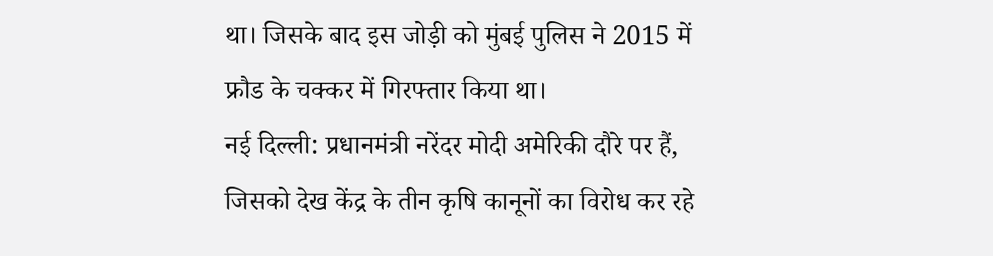था। जिसके बाद इस जोड़ी को मुंबई पुलिस ने 2015 में फ्रौड के चक्कर में गिरफ्तार किया था।
नई दिल्ली: प्रधानमंत्री नरेंदर मोदी अमेरिकी दौरे पर हैं, जिसको देख केंद्र के तीन कृषि कानूनों का विरोध कर रहे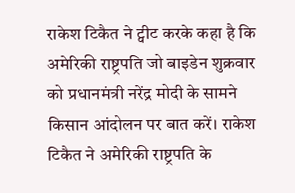राकेश टिकैत ने ट्वीट करके कहा है कि अमेरिकी राष्ट्रपति जो बाइडेन शुक्रवार को प्रधानमंत्री नरेंद्र मोदी के सामने किसान आंदोलन पर बात करें। राकेश टिकैत ने अमेरिकी राष्ट्रपति के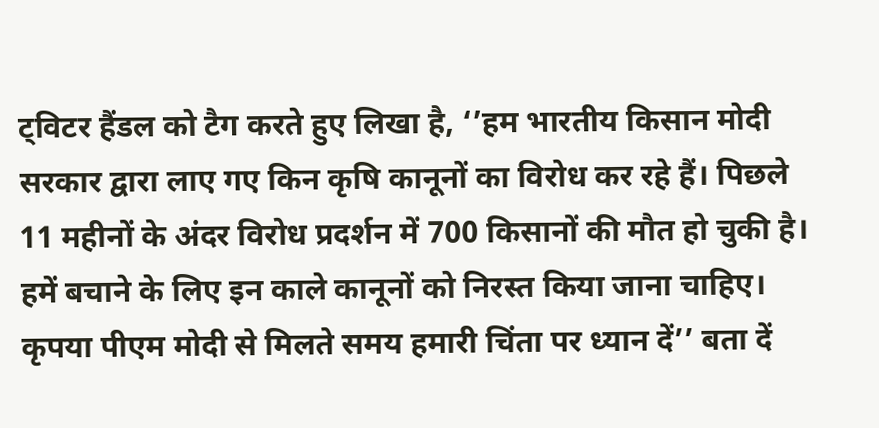ट्विटर हैंडल को टैग करते हुए लिखा है, ‘’हम भारतीय किसान मोदी सरकार द्वारा लाए गए किन कृषि कानूनों का विरोध कर रहे हैं। पिछले 11 महीनों के अंदर विरोध प्रदर्शन में 700 किसानों की मौत हो चुकी है। हमें बचाने के लिए इन काले कानूनों को निरस्त किया जाना चाहिए। कृपया पीएम मोदी से मिलते समय हमारी चिंता पर ध्यान दें’’ बता दें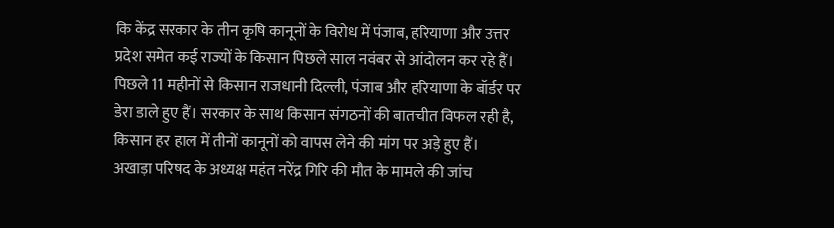कि केंद्र सरकार के तीन कृषि कानूनों के विरोध में पंजाब, हरियाणा और उत्तर प्रदेश समेत कई राज्यों के किसान पिछले साल नवंबर से आंदोलन कर रहे हैं। पिछले 11 महीनों से किसान राजधानी दिल्ली, पंजाब और हरियाणा के बॉर्डर पर डेरा डाले हुए हैं। सरकार के साथ किसान संगठनों की बातचीत विफल रही है, किसान हर हाल में तीनों कानूनों को वापस लेने की मांग पर अड़े हुए हैं।
अखाड़ा परिषद के अध्यक्ष महंत नरेंद्र गिरि की मौत के मामले की जांच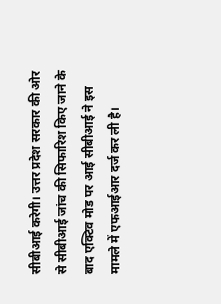सीबीआई करेगी। उत्तर प्रदेश सरकार की ओर से सीबीआई जांच की सिफारिश किए जाने के बाद एक्टिव मोड पर आई सीबीआई ने इस मामले में एफआईआर दर्ज कर ली है।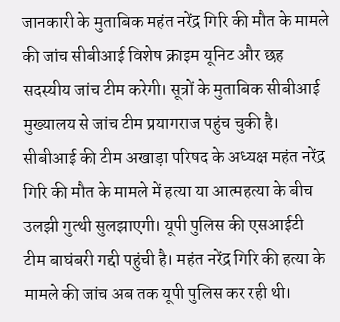जानकारी के मुताबिक महंत नरेंद्र गिरि की मौत के मामले की जांच सीबीआई विशेष क्राइम यूनिट और छह सदस्यीय जांच टीम करेगी। सूत्रों के मुताबिक सीबीआई मुख्यालय से जांच टीम प्रयागराज पहुंच चुकी है। सीबीआई की टीम अखाड़ा परिषद के अध्यक्ष महंत नरेंद्र गिरि की मौत के मामले में हत्या या आत्महत्या के बीच उलझी गुत्थी सुलझाएगी। यूपी पुलिस की एसआईटी टीम बाघंबरी गद्दी पहुंची है। महंत नरेंद्र गिरि की हत्या के मामले की जांच अब तक यूपी पुलिस कर रही थी।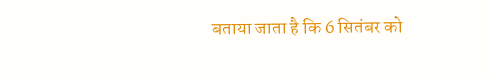बताया जाता है कि 6 सितंबर को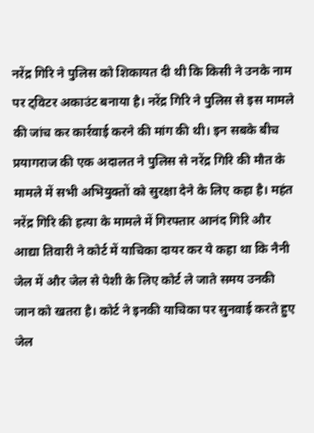नरेंद्र गिरि ने पुलिस को शिकायत दी थी कि किसी ने उनके नाम पर ट्विटर अकाउंट बनाया है। नरेंद्र गिरि ने पुलिस से इस मामले की जांच कर कार्रवाई करने की मांग की थी। इन सबके बीच प्रयागराज की एक अदालत ने पुलिस से नरेंद्र गिरि की मौत के मामले में सभी अभियुक्तों को सुरक्षा देने के लिए कहा है। महंत नरेंद्र गिरि की हत्या के मामले में गिरफ्तार आनंद गिरि और आद्या तिवारी ने कोर्ट में याचिका दायर कर ये कहा था कि नैनी जेल में और जेल से पेशी के लिए कोर्ट ले जाते समय उनकी जान को खतरा है। कोर्ट ने इनकी याचिका पर सुनवाई करते हुए जेल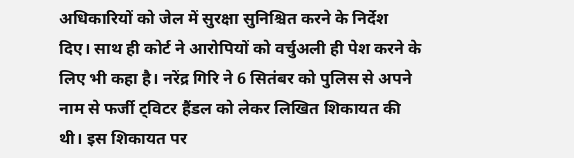अधिकारियों को जेल में सुरक्षा सुनिश्चित करने के निर्देश दिए। साथ ही कोर्ट ने आरोपियों को वर्चुअली ही पेश करने के लिए भी कहा है। नरेंद्र गिरि ने 6 सितंबर को पुलिस से अपने नाम से फर्जी ट्विटर हैंडल को लेकर लिखित शिकायत की थी। इस शिकायत पर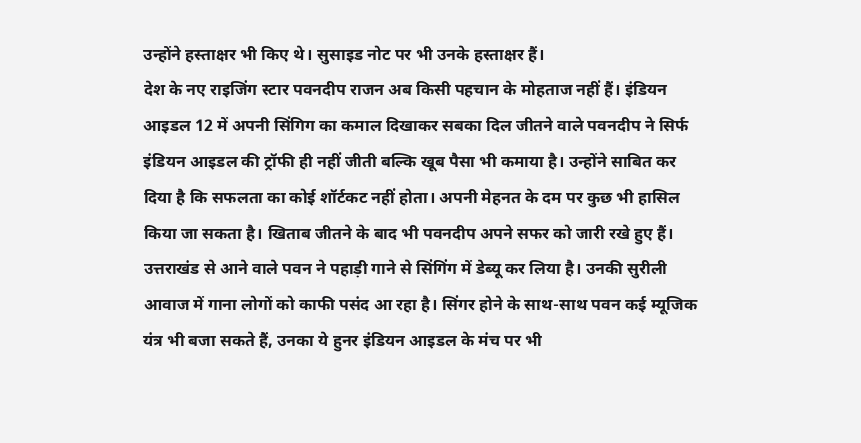उन्होंने हस्ताक्षर भी किए थे। सुसाइड नोट पर भी उनके हस्ताक्षर हैं।
देश के नए राइजिंग स्टार पवनदीप राजन अब किसी पहचान के मोहताज नहीं हैं। इंडियन आइडल 12 में अपनी सिंगिग का कमाल दिखाकर सबका दिल जीतने वाले पवनदीप ने सिर्फ इंडियन आइडल की ट्रॉफी ही नहीं जीती बल्कि खूब पैसा भी कमाया है। उन्होंने साबित कर दिया है कि सफलता का कोई शॉर्टकट नहीं होता। अपनी मेहनत के दम पर कुछ भी हासिल किया जा सकता है। खिताब जीतने के बाद भी पवनदीप अपने सफर को जारी रखे हुए हैं। उत्तराखंड से आने वाले पवन ने पहाड़ी गाने से सिंगिंग में डेब्यू कर लिया है। उनकी सुरीली आवाज में गाना लोगों को काफी पसंद आ रहा है। सिंगर होने के साथ-साथ पवन कई म्यूजिक यंत्र भी बजा सकते हैं, उनका ये हुनर इंडियन आइडल के मंच पर भी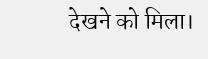देखने को मिला।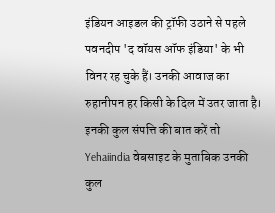इंडियन आइडल की ट्रॉफी उठाने से पहले पवनदीप 'द वॉयस ऑफ इंडिया' के भी विनर रह चुके हैं। उनकी आवाज का रुहानीपन हर किसी के दिल में उतर जाता है। इनकी कुल संपत्ति की बात करें तो Yehaiindia वेबसाइट के मुताबिक उनकी कुल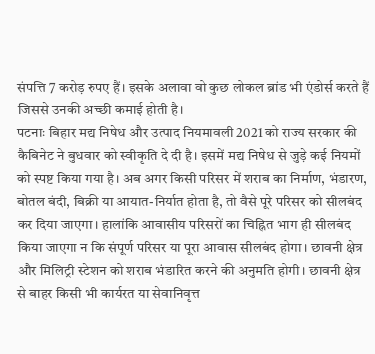संपत्ति 7 करोड़ रुपए हैं। इसके अलावा वो कुछ लोकल ब्रांड भी एंडोर्स करते हैं जिससे उनकी अच्छी कमाई होती है।
पटनाः बिहार मद्य निषेध और उत्पाद नियमावली 2021 को राज्य सरकार की कैबिनेट ने बुधवार को स्वीकृति दे दी है। इसमें मद्य निषेध से जुड़े कई नियमों को स्पष्ट किया गया है। अब अगर किसी परिसर में शराब का निर्माण, भंडारण, बोतल बंदी, बिक्री या आयात-निर्यात होता है, तो वैसे पूरे परिसर को सीलबंद कर दिया जाएगा। हालांकि आवासीय परिसरों का चिह्नित भाग ही सीलबंद किया जाएगा न कि संपूर्ण परिसर या पूरा आवास सीलबंद होगा। छावनी क्षेत्र और मिलिट्री स्टेशन को शराब भंडारित करने की अनुमति होगी। छावनी क्षेत्र से बाहर किसी भी कार्यरत या सेवानिवृत्त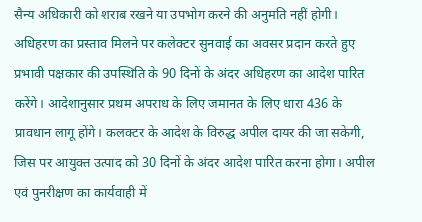सैन्य अधिकारी को शराब रखने या उपभोग करने की अनुमति नहीं होगी। अधिहरण का प्रस्ताव मिलने पर कलेक्टर सुनवाई का अवसर प्रदान करते हुए प्रभावी पक्षकार की उपस्थिति के 90 दिनों के अंदर अधिहरण का आदेश पारित करेंगे। आदेशानुसार प्रथम अपराध के लिए जमानत के लिए धारा 436 के प्रावधान लागू होंगे। कलक्टर के आदेश के विरुद्ध अपील दायर की जा सकेगी, जिस पर आयुक्त उत्पाद को 30 दिनों के अंदर आदेश पारित करना होगा। अपील एवं पुनरीक्षण का कार्यवाही में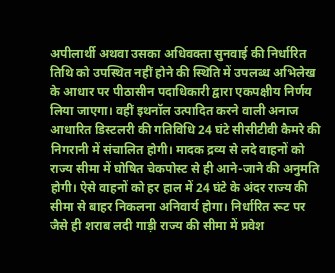अपीलार्थी अथवा उसका अधिवक्ता सुनवाई की निर्धारित तिथि को उपस्थित नहीं होने की स्थिति में उपलब्ध अभिलेख के आधार पर पीठासीन पदाधिकारी द्वारा एकपक्षीय निर्णय लिया जाएगा। वहीं इथनॉल उत्पादित करने वाली अनाज आधारित डिस्टलरी की गतिविधि 24 घंटे सीसीटीवी कैमरे की निगरानी में संचालित होगी। मादक द्रव्य से लदे वाहनों को राज्य सीमा में घोषित चेकपोस्ट से ही आने-जाने की अनुमति होगी। ऐसे वाहनों को हर हाल में 24 घंटे के अंदर राज्य की सीमा से बाहर निकलना अनिवार्य होगा। निर्धारित रूट पर जैसे ही शराब लदी गाड़ी राज्य की सीमा में प्रवेश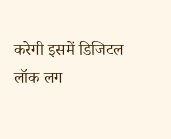करेगी इसमें डिजिटल लॉक लग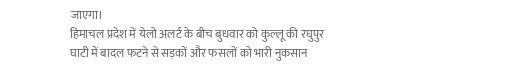जाएगा।
हिमाचल प्रदेश में येलो अलर्ट के बीच बुधवार को कुल्लू की रघुपुर घाटी में बादल फटने से सड़कों और फसलों को भारी नुकसान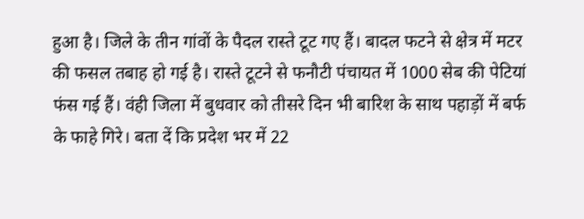हुआ है। जिले के तीन गांवों के पैदल रास्ते टूट गए हैं। बादल फटने से क्षेत्र में मटर की फसल तबाह हो गई है। रास्ते टूटने से फनौटी पंचायत में 1000 सेब की पेटियां फंस गई हैं। वंही जिला में बुधवार को तीसरे दिन भी बारिश के साथ पहाड़ों में बर्फ के फाहे गिरे। बता दें कि प्रदेश भर में 22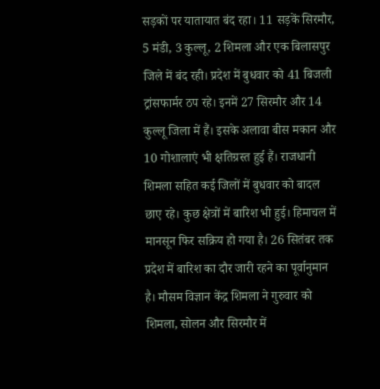सड़कों पर यातायात बंद रहा। 11 सड़कें सिरमौर, 5 मंडी, 3 कुल्लू, 2 शिमला और एक बिलासपुर जिले में बंद रही। प्रदेश में बुधवार को 41 बिजली ट्रांसफार्मर ठप रहे। इनमें 27 सिरमौर और 14 कुल्लू जिला में हैं। इसके अलावा बीस मकान और 10 गोशालाएं भी क्षतिग्रस्त हुई हैं। राजधानी शिमला सहित कई जिलों में बुधवार को बादल छाए रहे। कुछ क्षेत्रों में बारिश भी हुई। हिमाचल में मानसून फिर सक्रिय हो गया है। 26 सितंबर तक प्रदेश में बारिश का दौर जारी रहने का पूर्वानुमान है। मौसम विज्ञान केंद्र शिमला ने गुरुवार को शिमला, सोलन और सिरमौर में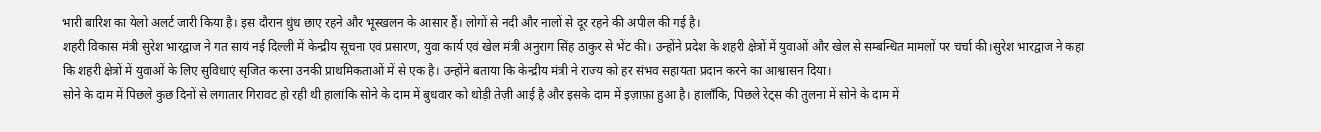भारी बारिश का येलो अलर्ट जारी किया है। इस दौरान धुंध छाए रहने और भूस्खलन के आसार हैं। लोगों से नदी और नालों से दूर रहने की अपील की गई है।
शहरी विकास मंत्री सुरेश भारद्वाज ने गत सायं नई दिल्ली में केन्द्रीय सूचना एवं प्रसारण, युवा कार्य एवं खेल मंत्री अनुराग सिंह ठाकुर से भेंट की। उन्होंने प्रदेश के शहरी क्षेत्रों में युवाओं और खेल से सम्बन्धित मामलों पर चर्चा की।सुरेश भारद्वाज ने कहा कि शहरी क्षेत्रों में युवाओं के लिए सुविधाएं सृजित करना उनकी प्राथमिकताओं में से एक है। उन्होंने बताया कि केन्द्रीय मंत्री ने राज्य को हर संभव सहायता प्रदान करने का आश्वासन दिया।
सोने के दाम में पिछले कुछ दिनों से लगातार गिरावट हो रही थी हालांकि सोने के दाम में बुधवार को थोड़ी तेज़ी आई है और इसके दाम में इज़ाफ़ा हुआ है। हालाँकि, पिछले रेट्स की तुलना में सोने के दाम में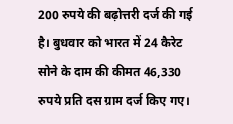200 रुपये की बढ़ोत्तरी दर्ज की गई है। बुधवार को भारत में 24 कैरेट सोने के दाम की कीमत 46,330 रुपये प्रति दस ग्राम दर्ज किए गए।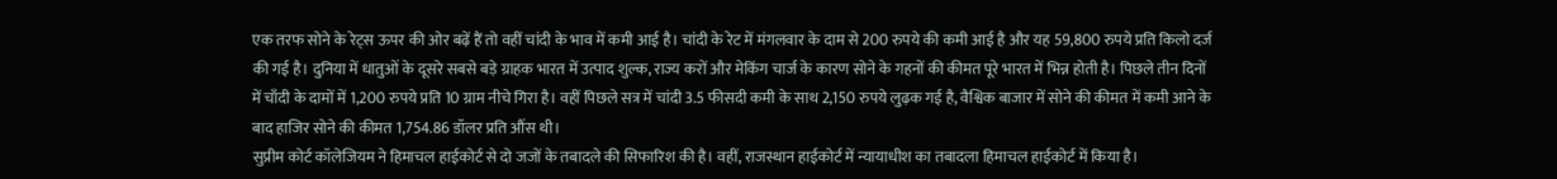एक तरफ सोने के रेट्स ऊपर की ओर बढ़ें हैं तो वहीं चांदी के भाव में कमी आई है। चांदी के रेट में मंगलवार के दाम से 200 रुपये की कमी आई है और यह 59,800 रुपये प्रति किलो दर्ज की गई है। दुनिया में धातुओं के दूसरे सबसे बड़े ग्राहक भारत में उत्पाद शुल्क, राज्य करों और मेकिंग चार्ज के कारण सोने के गहनों की कीमत पूरे भारत में भिन्न होती है। पिछले तीन दिनों में चाँदी के दामों में 1,200 रुपये प्रति 10 ग्राम नीचे गिरा है। वहीं पिछले सत्र में चांदी 3.5 फीसदी कमी के साथ 2,150 रुपये लुढ़क गई है, वैश्विक बाजार में सोने की कीमत में कमी आने के बाद हाजिर सोने की कीमत 1,754.86 डॉलर प्रति औंस थी।
सुप्रीम कोर्ट कॉलेजियम ने हिमाचल हाईकोर्ट से दो जजों के तबादले की सिफारिश की है। वहीं, राजस्थान हाईकोर्ट में न्यायाधीश का तबादला हिमाचल हाईकोर्ट में किया है।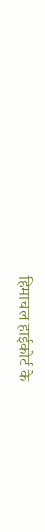हिमाचल हाईकोर्ट के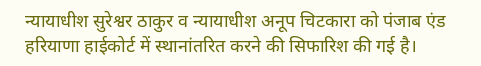न्यायाधीश सुरेश्वर ठाकुर व न्यायाधीश अनूप चिटकारा को पंजाब एंड हरियाणा हाईकोर्ट में स्थानांतरित करने की सिफारिश की गई है।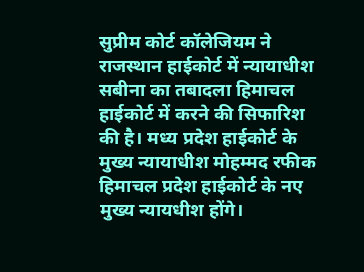सुप्रीम कोर्ट कॉलेजियम ने राजस्थान हाईकोर्ट में न्यायाधीश सबीना का तबादला हिमाचल हाईकोर्ट में करने की सिफारिश की है। मध्य प्रदेश हाईकोर्ट के मुख्य न्यायाधीश मोहम्मद रफीक हिमाचल प्रदेश हाईकोर्ट के नए मुख्य न्यायधीश होंगे।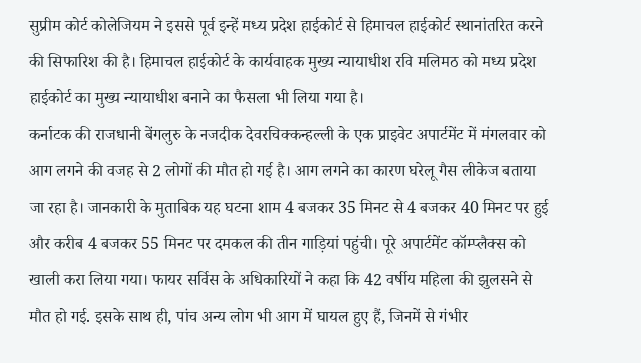सुप्रीम कोर्ट कोलेजियम ने इससे पूर्व इन्हें मध्य प्रदेश हाईकोर्ट से हिमाचल हाईकोर्ट स्थानांतरित करने की सिफारिश की है। हिमाचल हाईकोर्ट के कार्यवाहक मुख्य न्यायाधीश रवि मलिमठ को मध्य प्रदेश हाईकोर्ट का मुख्य न्यायाधीश बनाने का फैसला भी लिया गया है।
कर्नाटक की राजधानी बेंगलुरु के नजदीक देवरचिक्कन्हल्ली के एक प्राइवेट अपार्टमेंट में मंगलवार को आग लगने की वजह से 2 लोगों की मौत हो गई है। आग लगने का कारण घरेलू गैस लीकेज बताया जा रहा है। जानकारी के मुताबिक यह घटना शाम 4 बजकर 35 मिनट से 4 बजकर 40 मिनट पर हुई और करीब 4 बजकर 55 मिनट पर दमकल की तीन गाड़ियां पहुंची। पूरे अपार्टमेंट कॉम्प्लैक्स को खाली करा लिया गया। फायर सर्विस के अधिकारियों ने कहा कि 42 वर्षीय महिला की झुलसने से मौत हो गई. इसके साथ ही, पांच अन्य लोग भी आग में घायल हुए हैं, जिनमें से गंभीर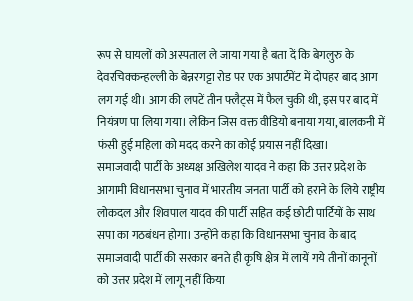रूप से घायलों को अस्पताल ले जाया गया है बता दें कि बेगलुरु के देवरचिक्कन्हल्ली के बेन्नरगट्टा रोड पर एक अपार्टमेंट में दोपहर बाद आग लग गई थी। आग की लपटें तीन फ्लैट्स में फैल चुकी थी, इस पर बाद में नियंत्रण पा लिया गया। लेकिन जिस वक्त वीडियो बनाया गया, बालकनी में फंसी हुई महिला को मदद करने का कोई प्रयास नहीं दिखा।
समाजवादी पार्टी के अध्यक्ष अखिलेश यादव ने कहा कि उत्तर प्रदेश के आगामी विधानसभा चुनाव में भारतीय जनता पार्टी को हराने के लिये राष्ट्रीय लोकदल और शिवपाल यादव की पार्टी सहित कई छोटी पार्टियों के साथ सपा का गठबंधन होगा। उन्होंने कहा कि विधानसभा चुनाव के बाद समाजवादी पार्टी की सरकार बनते ही कृषि क्षेत्र में लायें गये तीनों कानूनों को उत्तर प्रदेश में लागू नहीं किया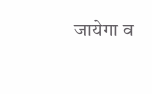जायेगा व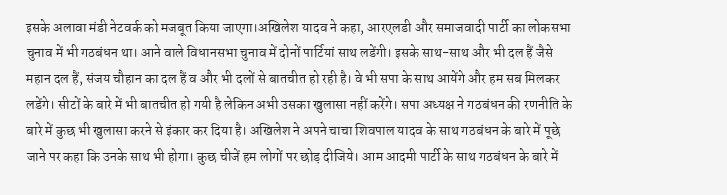इसके अलावा मंडी नेटवर्क को मजबूत किया जाएगा।अखिलेश यादव ने कहा, आरएलडी और समाजवादी पार्टी का लोकसभा चुनाव में भी गठबंधन था। आने वाले विधानसभा चुनाव में दोनों पार्टियां साथ लडेंगी। इसके साथ-साथ और भी दल हैं जैसे महान दल हैं, संजय चौहान का दल हैं व और भी दलों से बातचीत हो रही है। वे भी सपा के साथ आयेंगे और हम सब मिलकर लडेंगे। सीटों के बारे में भी बातचीत हो गयी है लेकिन अभी उसका खुलासा नहीं करेंगे। सपा अध्यक्ष ने गठबंधन की रणनीति के बारे में कुछ भी खुलासा करने से इंकार कर दिया है। अखिलेश ने अपने चाचा शिवपाल यादव के साथ गठबंधन के बारे में पूछे जाने पर कहा कि उनके साथ भी होगा। कुछ चीजें हम लोगों पर छोड़ दीजिये। आम आदमी पार्टी के साथ गठबंधन के बारे में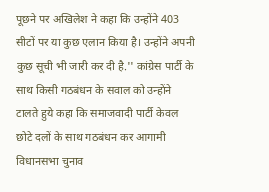पूछने पर अखिलेश ने कहा कि उन्होंने 403 सीटों पर या कुछ एलान किया है। उन्होंने अपनी कुछ सूची भी जारी कर दी है.'' कांग्रेस पार्टी के साथ किसी गठबंधन के सवाल को उन्होंने टालते हुये कहा कि समाजवादी पार्टी केवल छोटे दलों के साथ गठबंधन कर आगामी विधानसभा चुनाव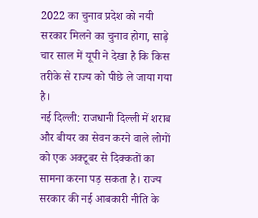2022 का चुनाव प्रदेश को नयी सरकार मिलने का चुनाव होगा, साढ़े चार साल में यूपी ने देखा है कि किस तरीके से राज्य को पीछे ले जाया गया है।
नई दिल्ली: राजधानी दिल्ली में शराब और बीयर का सेवन करने वाले लोगों को एक अक्टूबर से दिक्कतों का सामना करना पड़ सकता है। राज्य सरकार की नई आबकारी नीति के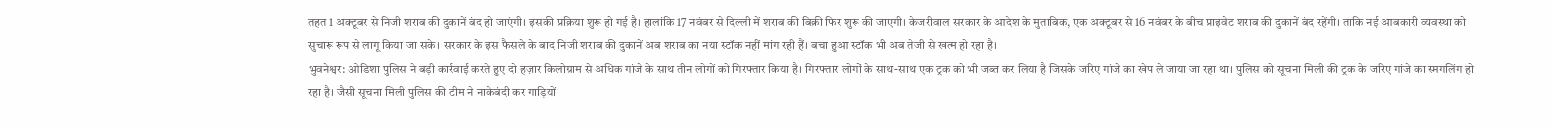तहत 1 अक्टूबर से निजी शराब की दुकानें बंद हो जाएंगी। इसकी प्रक्रिया शुरू हो गई है। हालांकि 17 नवंबर से दिल्ली में शराब की बिक्री फिर शुरू की जाएगी। केजरीवाल सरकार के आदेश के मुताबिक, एक अक्टूबर से 16 नवंबर के बीच प्राइवेट शराब की दुकानें बंद रहेंगी। ताकि नई आबकारी व्यवस्था को सुचारू रूप से लागू किया जा सके। सरकार के इस फैसले के बाद निजी शराब की दुकानें अब शराब का नया स्टॉक नहीं मांग रही हैं। बचा हुआ स्टॉक भी अब तेजी से खत्म हो रहा है।
भुवनेश्वर: ओडिशा पुलिस ने बड़ी कार्रवाई करते हुए दो हज़ार किलोग्राम से अधिक गांजे के साथ तीन लोगों को गिरफ्तार किया है। गिरफ्तार लोगों के साथ-साथ एक ट्रक को भी जब्त कर लिया है जिसके जरिए गांजे का खेप ले जाया जा रहा था। पुलिस को सूचना मिली की ट्रक के जरिए गांजे का स्मगलिंग हो रहा है। जैसी सूचना मिली पुलिस की टीम ने नाकेबंदी कर गाड़ियों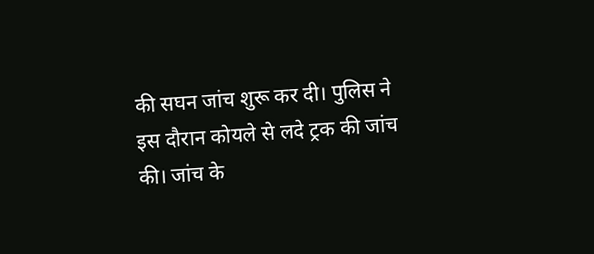की सघन जांच शुरू कर दी। पुलिस ने इस दौरान कोयले से लदे ट्रक की जांच की। जांच के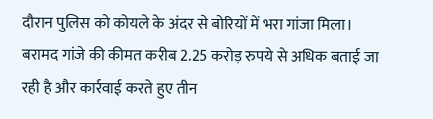दौरान पुलिस को कोयले के अंदर से बोरियों में भरा गांजा मिला। बरामद गांजे की कीमत करीब 2.25 करोड़ रुपये से अधिक बताई जा रही है और कार्रवाई करते हुए तीन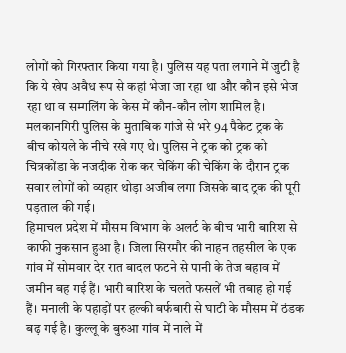लोगों को गिरफ्तार किया गया है। पुलिस यह पता लगाने में जुटी है कि ये खेप अवैध रूप से कहां भेजा जा रहा था और कौन इसे भेज रहा था व सम्गलिंग के केस में कौन-कौन लोग शामिल है। मलकानगिरी पुलिस के मुताबिक गांजे से भरे 94 पैकेट ट्रक के बीच कोयले के नीचे रखे गए थे। पुलिस ने ट्रक को ट्रक को चित्रकोंडा के नजदीक रोक कर चेकिंग की चेकिंग के दौरान ट्रक सवार लोगों को व्यहार थोड़ा अजीब लगा जिसके बाद ट्रक की पूरी पड़ताल की गई।
हिमाचल प्रदेश में मौसम विभाग के अलर्ट के बीच भारी बारिश से काफी नुकसान हुआ है। जिला सिरमौर की नाहन तहसील के एक गांव में सोमवार देर रात बादल फटने से पानी के तेज बहाव में जमीन बह गई हैं। भारी बारिश के चलते फसलें भी तबाह हो गई हैं। मनाली के पहाड़ों पर हल्की बर्फबारी से घाटी के मौसम में ठंडक बढ़ गई है। कुल्लू के बुरुआ गांव में नाले में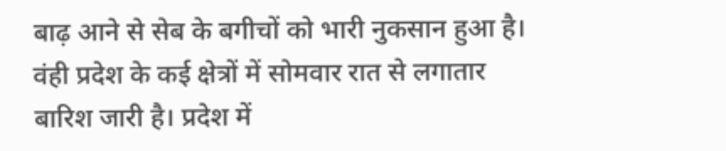बाढ़ आने से सेब के बगीचों को भारी नुकसान हुआ है। वंही प्रदेश के कई क्षेत्रों में सोमवार रात से लगातार बारिश जारी है। प्रदेश में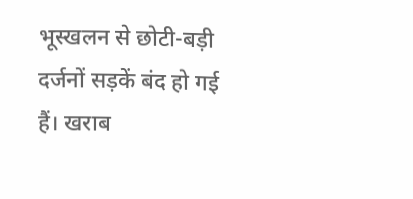भूस्खलन से छोटी-बड़ी दर्जनों सड़कें बंद हो गई हैं। खराब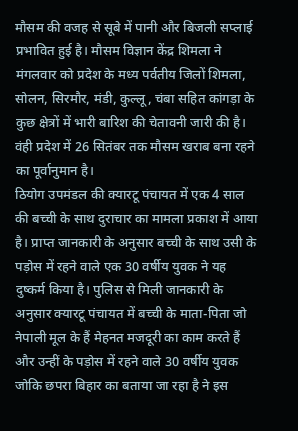मौसम की वजह से सूबे में पानी और बिजली सप्लाई प्रभावित हुई है। मौसम विज्ञान केंद्र शिमला ने मंगलवार को प्रदेश के मध्य पर्वतीय जिलों शिमला, सोलन, सिरमौर, मंडी, कुल्लू, चंबा सहित कांगड़ा के कुछ क्षेत्रों में भारी बारिश की चेतावनी जारी की है। वंही प्रदेश में 26 सितंबर तक मौसम खराब बना रहने का पूर्वानुमान है।
ठियोग उपमंडल की क्यारटू पंचायत में एक 4 साल की बच्ची के साथ दुराचार का मामला प्रकाश में आया है। प्राप्त जानकारी के अनुसार बच्ची के साथ उसी के पड़ोस में रहने वाले एक 30 वर्षीय युवक ने यह दुष्कर्म किया है। पुलिस से मिली जानकारी के अनुसार क्यारटू पंचायत में बच्ची के माता-पिता जो नेपाली मूल के हैं मेहनत मजदूरी का काम करते हैं और उन्हीं के पड़ोस में रहने वाले 30 वर्षीय युवक जोकि छपरा बिहार का बताया जा रहा है ने इस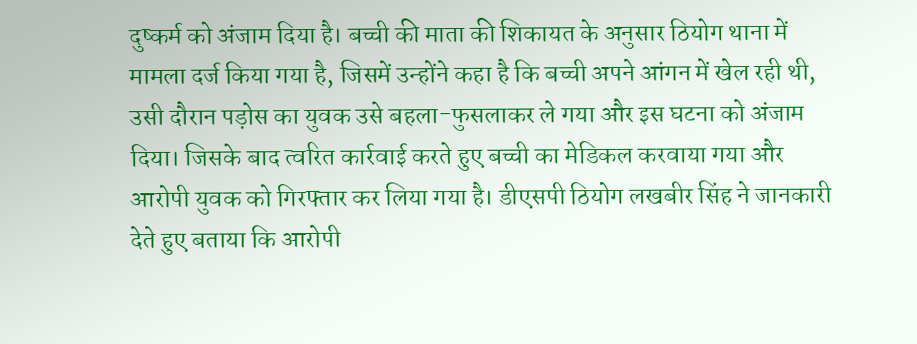दुष्कर्म को अंजाम दिया है। बच्ची की माता की शिकायत के अनुसार ठियोग थाना में मामला दर्ज किया गया है, जिसमें उन्होंने कहा है कि बच्ची अपने आंगन में खेल रही थी, उसी दौरान पड़ोस का युवक उसे बहला-फुसलाकर ले गया और इस घटना को अंजाम दिया। जिसके बाद त्वरित कार्रवाई करते हुए बच्ची का मेडिकल करवाया गया और आरोपी युवक को गिरफ्तार कर लिया गया है। डीएसपी ठियोग लखबीर सिंह ने जानकारी देते हुए बताया कि आरोपी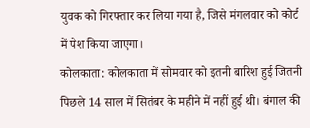युवक को गिरफ्तार कर लिया गया है, जिसे मंगलवार को कोर्ट में पेश किया जाएगा।
कोलकाता: कोलकाता में सोमवार को इतनी बारिश हुई जितनी पिछले 14 साल में सितंबर के महीने में नहीं हुई थी। बंगाल की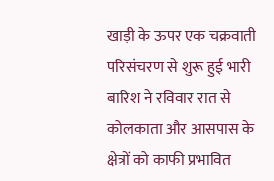खाड़ी के ऊपर एक चक्रवाती परिसंचरण से शुरू हुई भारी बारिश ने रविवार रात से कोलकाता और आसपास के क्षेत्रों को काफी प्रभावित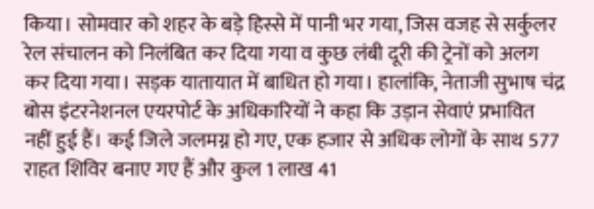किया। सोमवार को शहर के बड़े हिस्से में पानी भर गया, जिस वजह से सर्कुलर रेल संचालन को निलंबित कर दिया गया व कुछ लंबी दूरी की ट्रेनों को अलग कर दिया गया। सड़क यातायात में बाधित हो गया। हालांकि, नेताजी सुभाष चंद्र बोस इंटरनेशनल एयरपोर्ट के अधिकारियों ने कहा कि उड़ान सेवाएं प्रभावित नहीं हुई हैं। कई जिले जलमग्न हो गए, एक हजार से अधिक लोगों के साथ 577 राहत शिविर बनाए गए हैं और कुल 1 लाख 41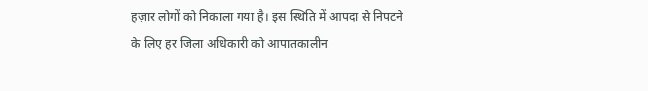हज़ार लोगों को निकाला गया है। इस स्थिति में आपदा से निपटने के लिए हर जिला अधिकारी को आपातकालीन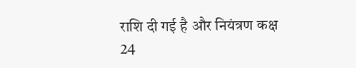राशि दी गई है और नियंत्रण कक्ष 24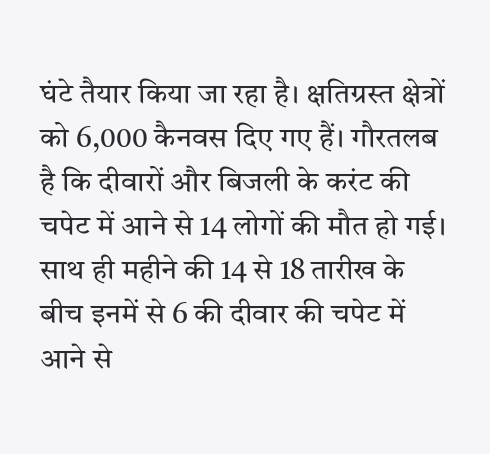घंटे तैयार किया जा रहा है। क्षतिग्रस्त क्षेत्रों को 6,000 कैनवस दिए गए हैं। गौरतलब है कि दीवारों और बिजली के करंट की चपेट में आने से 14 लोगों की मौत हो गई। साथ ही महीने की 14 से 18 तारीख के बीच इनमें से 6 की दीवार की चपेट में आने से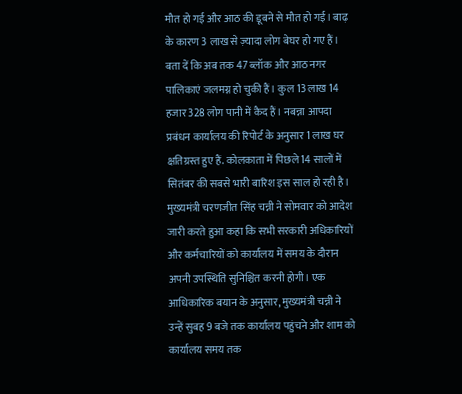मौत हो गई और आठ की डूबने से मौत हो गई। बाढ़ के कारण 3 लाख से ज़्यादा लोग बेघर हो गए हैं। बता दें कि अब तक 47 ब्लॉक और आठ नगर पालिकाएं जलमग्न हो चुकी हैं। कुल 13 लाख 14 हजार 328 लोग पानी में कैद हैं। नबन्ना आपदा प्रबंधन कार्यालय की रिपोर्ट के अनुसार 1 लाख घर क्षतिग्रस्त हुए हैं. कोलकाता में पिछले 14 सालों में सितंबर की सबसे भारी बारिश इस साल हो रही है।
मुख्यमंत्री चरणजीत सिंह चन्नी ने सोमवार को आदेश जारी करते हुआ कहा कि सभी सरकारी अधिकारियों और कर्मचारियों को कार्यालय में समय के दौरान अपनी उपस्थिति सुनिश्चित करनी होगी। एक आधिकारिक बयान के अनुसार, मुख्यमंत्री चन्नी ने उन्हें सुबह 9 बजे तक कार्यालय पहुंचने और शाम को कार्यालय समय तक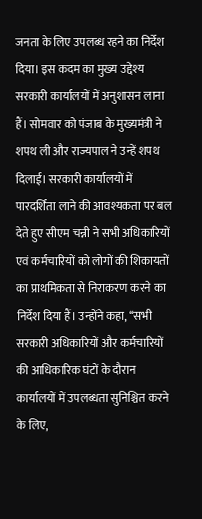जनता के लिए उपलब्ध रहने का निर्देश दिया। इस कदम का मुख्य उद्देश्य सरकारी कार्यालयों में अनुशासन लाना हैं। सोमवार को पंजाब के मुख्यमंत्री ने शपथ ली और राज्यपाल ने उन्हें शपथ दिलाई। सरकारी कार्यालयों में पारदर्शिता लाने की आवश्यकता पर बल देते हुए सीएम चन्नी ने सभी अधिकारियों एवं कर्मचारियों को लोगों की शिकायतों का प्राथमिकता से निराकरण करने का निर्देश दिया हैं। उन्होंने कहा, ‘‘सभी सरकारी अधिकारियों और कर्मचारियों की आधिकारिक घंटों के दौरान कार्यालयों में उपलब्धता सुनिश्चित करने के लिए,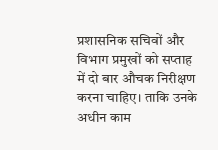प्रशासनिक सचिवों और विभाग प्रमुखों को सप्ताह में दो बार औचक निरीक्षण करना चाहिए। ताकि उनके अधीन काम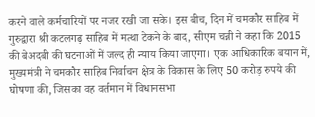करने वाले कर्मचारियों पर नजर रखी जा सके। इस बीच, दिन में चमकौर साहिब में गुरुद्वारा श्री कटलगढ़ साहिब में मत्था टेकने के बाद, सीएम चन्नी ने कहा कि 2015 की बेअदबी की घटनाओं में जल्द ही न्याय किया जाएगा। एक आधिकारिक बयान में, मुख्यमंत्री ने चमकौर साहिब निर्वाचन क्षेत्र के विकास के लिए 50 करोड़ रुपये की घोषणा की, जिसका वह वर्तमान में विधानसभा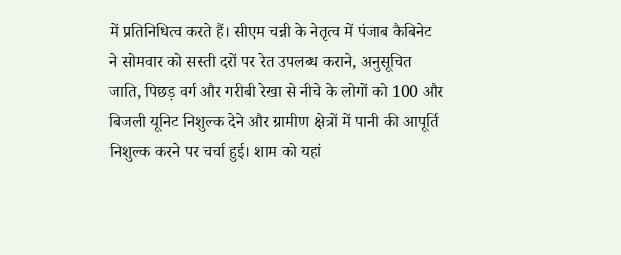में प्रतिनिधित्व करते हैं। सीएम चन्नी के नेतृत्व में पंजाब कैबिनेट ने सोमवार को सस्ती दरों पर रेत उपलब्ध कराने, अनुसूचित जाति, पिछड़ वर्ग और गरीबी रेखा से नीचे के लोगों को 100 और बिजली यूनिट निशुल्क देने और ग्रामीण क्षेत्रों में पानी की आपूर्ति निशुल्क करने पर चर्चा हुई। शाम को यहां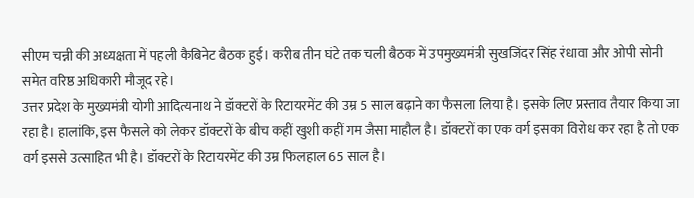सीएम चन्नी की अध्यक्षता में पहली कैबिनेट बैठक हुई। करीब तीन घंटे तक चली बैठक में उपमुख्यमंत्री सुखजिंदर सिंह रंधावा और ओपी सोनी समेत वरिष्ठ अधिकारी मौजूद रहे।
उत्तर प्रदेश के मुख्यमंत्री योगी आदित्यनाथ ने डॉक्टरों के रिटायरमेंट की उम्र 5 साल बढ़ाने का फैसला लिया है। इसके लिए प्रस्ताव तैयार किया जा रहा है। हालांकि, इस फैसले को लेकर डॉक्टरों के बीच कहीं खुशी कहीं गम जैसा माहौल है। डॉक्टरों का एक वर्ग इसका विरोध कर रहा है तो एक वर्ग इससे उत्साहित भी है। डॉक्टरों के रिटायरमेंट की उम्र फिलहाल 65 साल है।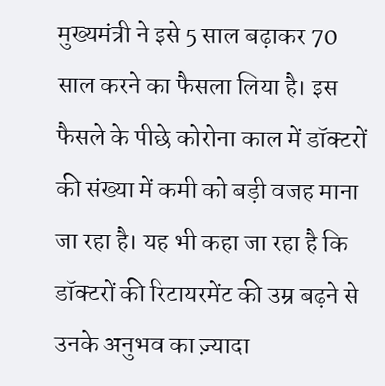मुख्यमंत्री ने इसे 5 साल बढ़ाकर 70 साल करने का फैसला लिया है। इस फैसले के पीछे कोरोना काल में डॉक्टरों की संख्या में कमी को बड़ी वजह माना जा रहा है। यह भी कहा जा रहा है कि डॉक्टरों की रिटायरमेंट की उम्र बढ़ने से उनके अनुभव का ज़्यादा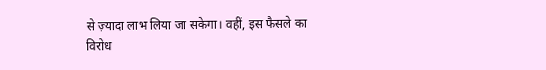से ज़्यादा लाभ लिया जा सकेगा। वहीं, इस फैसले का विरोध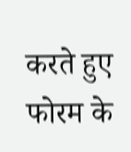करते हुए फोरम के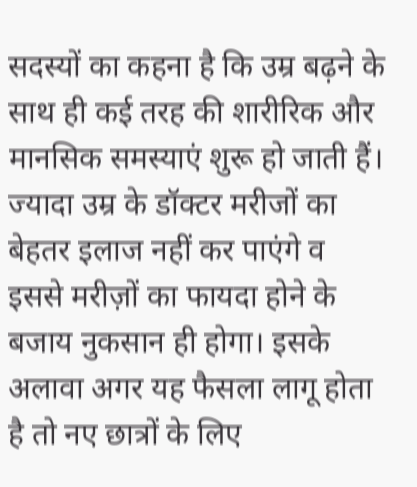सदस्यों का कहना है कि उम्र बढ़ने के साथ ही कई तरह की शारीरिक और मानसिक समस्याएं शुरू हो जाती हैं। ज्यादा उम्र के डॉक्टर मरीजों का बेहतर इलाज नहीं कर पाएंगे व इससे मरीज़ों का फायदा होने के बजाय नुकसान ही होगा। इसके अलावा अगर यह फैसला लागू होता है तो नए छात्रों के लिए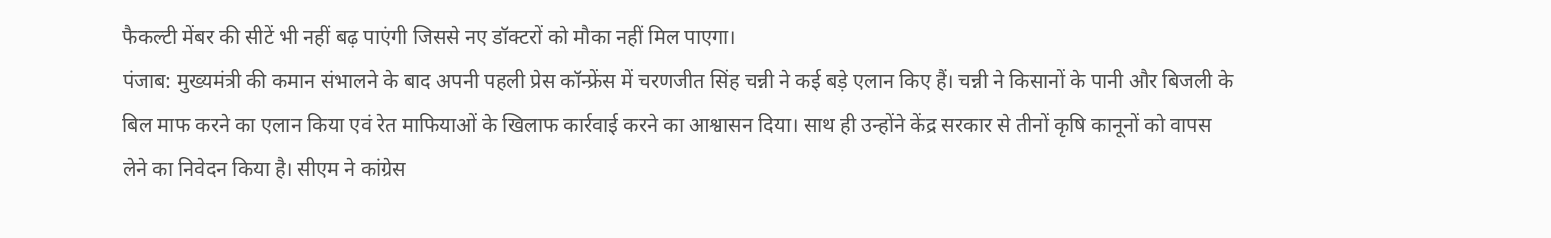फैकल्टी मेंबर की सीटें भी नहीं बढ़ पाएंगी जिससे नए डॉक्टरों को मौका नहीं मिल पाएगा।
पंजाब: मुख्यमंत्री की कमान संभालने के बाद अपनी पहली प्रेस कॉन्फ्रेंस में चरणजीत सिंह चन्नी ने कई बड़े एलान किए हैं। चन्नी ने किसानों के पानी और बिजली के बिल माफ करने का एलान किया एवं रेत माफियाओं के खिलाफ कार्रवाई करने का आश्वासन दिया। साथ ही उन्होंने केंद्र सरकार से तीनों कृषि कानूनों को वापस लेने का निवेदन किया है। सीएम ने कांग्रेस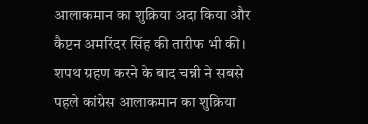आलाकमान का शुक्रिया अदा किया और कैप्टन अमरिंदर सिंह की तारीफ भी की। शपथ ग्रहण करने के बाद चन्नी ने सबसे पहले कांग्रेस आलाकमान का शुक्रिया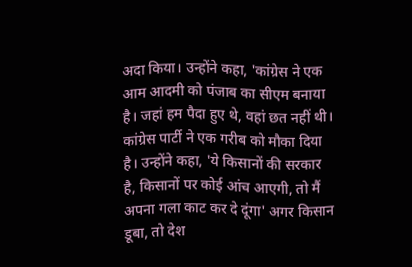अदा किया। उन्होंने कहा, 'कांग्रेस ने एक आम आदमी को पंजाब का सीएम बनाया है। जहां हम पैदा हुए थे, वहां छत नहीं थी। कांग्रेस पार्टी ने एक गरीब को मौका दिया है। उन्होंने कहा, 'ये किसानों की सरकार है, किसानों पर कोई आंच आएगी, तो मैं अपना गला काट कर दे दूंगा' अगर किसान डूबा, तो देश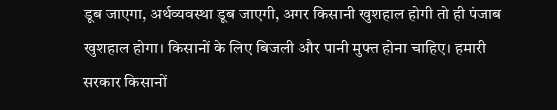डूब जाएगा, अर्थव्यवस्था डूब जाएगी, अगर किसानी खुशहाल होगी तो ही पंजाब खुशहाल होगा। किसानों के लिए बिजली और पानी मुफ्त होना चाहिए। हमारी सरकार किसानों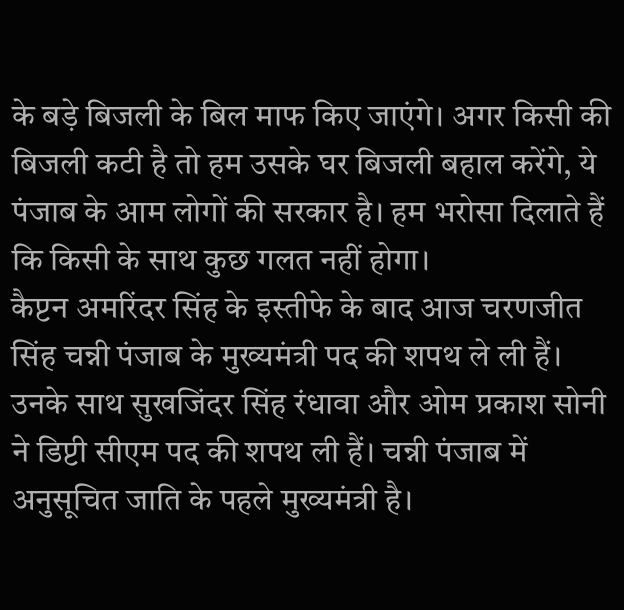के बड़े बिजली के बिल माफ किए जाएंगे। अगर किसी की बिजली कटी है तो हम उसके घर बिजली बहाल करेंगे, ये पंजाब के आम लोगों की सरकार है। हम भरोसा दिलाते हैं कि किसी के साथ कुछ गलत नहीं होगा।
कैप्टन अमरिंदर सिंह के इस्तीफे के बाद आज चरणजीत सिंह चन्नी पंजाब के मुख्यमंत्री पद की शपथ ले ली हैं। उनके साथ सुखजिंदर सिंह रंधावा और ओम प्रकाश सोनी ने डिप्टी सीएम पद की शपथ ली हैं। चन्नी पंजाब में अनुसूचित जाति के पहले मुख्यमंत्री है।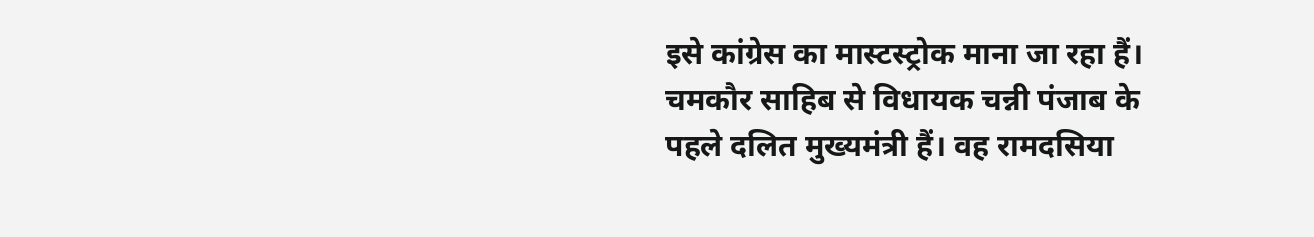इसे कांग्रेस का मास्टस्ट्रोक माना जा रहा हैं। चमकौर साहिब से विधायक चन्नी पंजाब के पहले दलित मुख्यमंत्री हैं। वह रामदसिया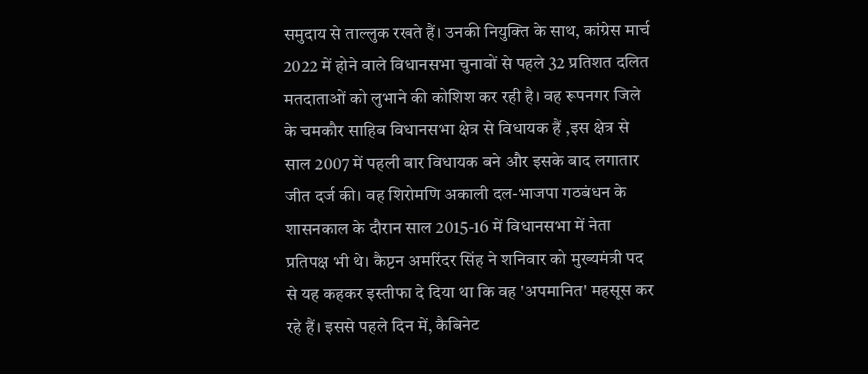समुदाय से ताल्लुक रखते हैं। उनकी नियुक्ति के साथ, कांग्रेस मार्च 2022 में होने वाले विधानसभा चुनावों से पहले 32 प्रतिशत दलित मतदाताओं को लुभाने की कोशिश कर रही है। वह रूपनगर जिले के चमकौर साहिब विधानसभा क्षेत्र से विधायक हैं ,इस क्षेत्र से साल 2007 में पहली बार विधायक बने और इसके बाद लगातार जीत दर्ज की। वह शिरोमणि अकाली दल-भाजपा गठबंधन के शासनकाल के दौरान साल 2015-16 में विधानसभा में नेता प्रतिपक्ष भी थे। कैप्टन अमरिंदर सिंह ने शनिवार को मुख्यमंत्री पद से यह कहकर इस्तीफा दे दिया था कि वह 'अपमानित' महसूस कर रहे हैं। इससे पहले दिन में, कैबिनेट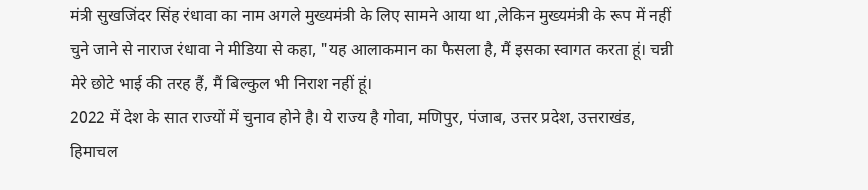मंत्री सुखजिंदर सिंह रंधावा का नाम अगले मुख्यमंत्री के लिए सामने आया था ,लेकिन मुख्यमंत्री के रूप में नहीं चुने जाने से नाराज रंधावा ने मीडिया से कहा, "यह आलाकमान का फैसला है, मैं इसका स्वागत करता हूं। चन्नी मेरे छोटे भाई की तरह हैं, मैं बिल्कुल भी निराश नहीं हूं।
2022 में देश के सात राज्यों में चुनाव होने है। ये राज्य है गोवा, मणिपुर, पंजाब, उत्तर प्रदेश, उत्तराखंड, हिमाचल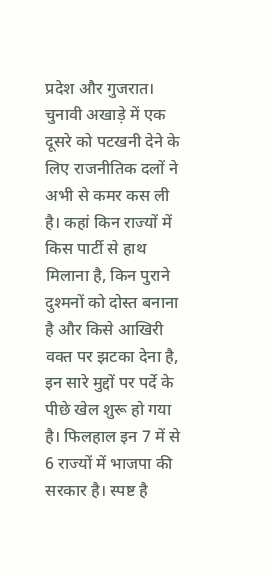प्रदेश और गुजरात। चुनावी अखाड़े में एक दूसरे को पटखनी देने के लिए राजनीतिक दलों ने अभी से कमर कस ली है। कहां किन राज्यों में किस पार्टी से हाथ मिलाना है, किन पुराने दुश्मनों को दोस्त बनाना है और किसे आखिरी वक्त पर झटका देना है, इन सारे मुद्दों पर पर्दे के पीछे खेल शुरू हो गया है। फिलहाल इन 7 में से 6 राज्यों में भाजपा की सरकार है। स्पष्ट है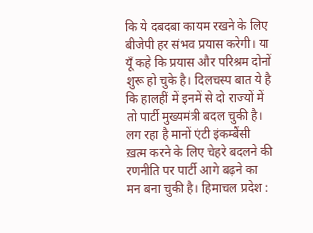कि ये दबदबा कायम रखने के लिए बीजेपी हर संभव प्रयास करेगी। या यूँ कहे कि प्रयास और परिश्रम दोनों शुरू हो चुके है। दिलचस्प बात ये है कि हालहीं में इनमें से दो राज्यों में तो पार्टी मुख्यमंत्री बदल चुकी है। लग रहा है मानों एंटी इंकम्बैंसी ख़त्म करने के लिए चेहरे बदलने की रणनीति पर पार्टी आगे बढ़ने का मन बना चुकी है। हिमाचल प्रदेश :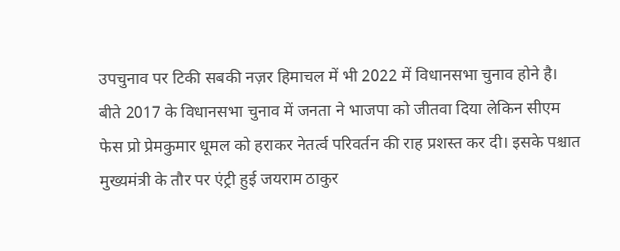उपचुनाव पर टिकी सबकी नज़र हिमाचल में भी 2022 में विधानसभा चुनाव होने है। बीते 2017 के विधानसभा चुनाव में जनता ने भाजपा को जीतवा दिया लेकिन सीएम फेस प्रो प्रेमकुमार धूमल को हराकर नेतर्त्व परिवर्तन की राह प्रशस्त कर दी। इसके पश्चात मुख्यमंत्री के तौर पर एंट्री हुई जयराम ठाकुर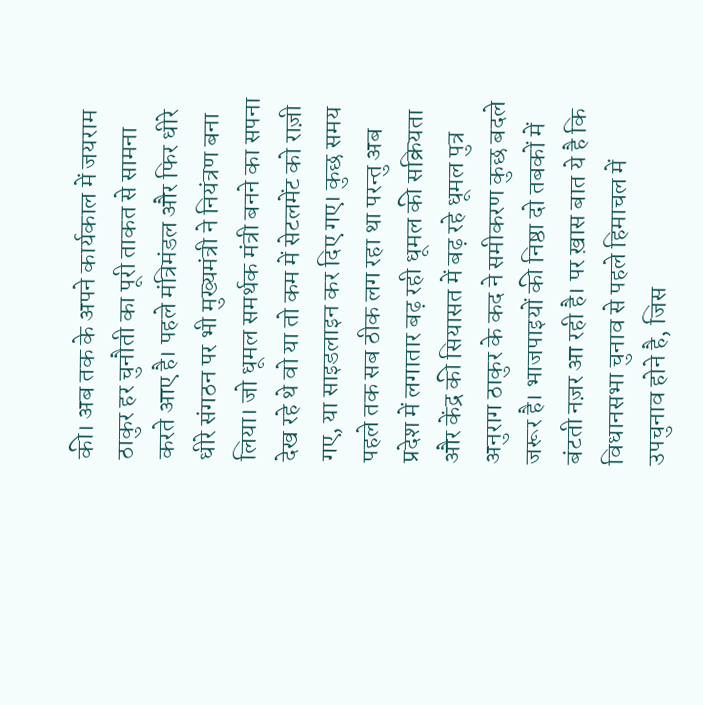की। अब तक के अपने कार्यकाल में जयराम ठाकुर हर चुनौती का पूरी ताकत से सामना करते आए है। पहले मंत्रिमंडल और फिर धीरे धीरे संगठन पर भी मुख्यमंत्री ने नियंत्रण बना लिया। जो धूमल समर्थक मंत्री बनने का सपना देख रहे थे वो या तो कम में सेटलमेंट को राज़ी गए, या साइडलाइन कर दिए गए। कुछ समय पहले तक सब ठीक लग रहा था परन्तु अब प्रदेश में लगातार बढ़ रही धूमल की सक्रियता और केंद्र की सियासत में बढ़ रहे धूमल पुत्र अनुराग ठाकुर के कद ने समीकरण कुछ बदले जरूर है। भाजपाइयों की निष्ठा दो तबकों में बंटती नज़र आ रही है। पर ख़ास बात ये है कि विधानसभा चुनाव से पहले हिमाचल में उपचुनाव होने है, जिस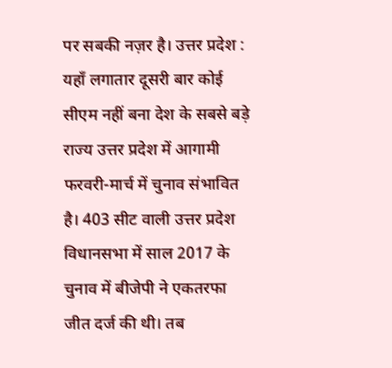पर सबकी नज़र है। उत्तर प्रदेश : यहाँ लगातार दूसरी बार कोई सीएम नहीं बना देश के सबसे बड़े राज्य उत्तर प्रदेश में आगामी फरवरी-मार्च में चुनाव संभावित है। 403 सीट वाली उत्तर प्रदेश विधानसभा में साल 2017 के चुनाव में बीजेपी ने एकतरफा जीत दर्ज की थी। तब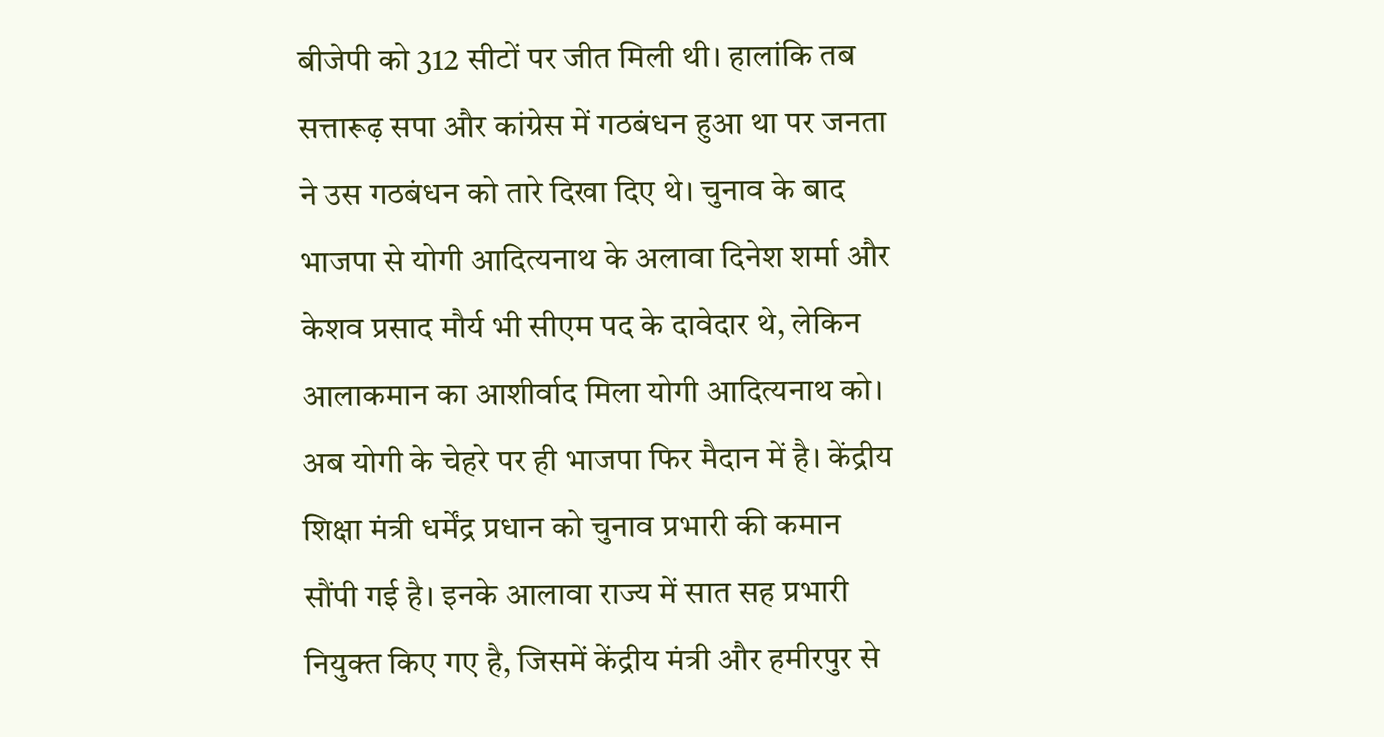बीजेपी को 312 सीटों पर जीत मिली थी। हालांकि तब सत्तारूढ़ सपा और कांग्रेस में गठबंधन हुआ था पर जनता ने उस गठबंधन को तारे दिखा दिए थे। चुनाव के बाद भाजपा से योगी आदित्यनाथ के अलावा दिनेश शर्मा और केशव प्रसाद मौर्य भी सीएम पद के दावेदार थे, लेकिन आलाकमान का आशीर्वाद मिला योगी आदित्यनाथ को। अब योगी के चेहरे पर ही भाजपा फिर मैदान में है। केंद्रीय शिक्षा मंत्री धर्मेंद्र प्रधान को चुनाव प्रभारी की कमान सौंपी गई है। इनके आलावा राज्य में सात सह प्रभारी नियुक्त किए गए है, जिसमें केंद्रीय मंत्री और हमीरपुर से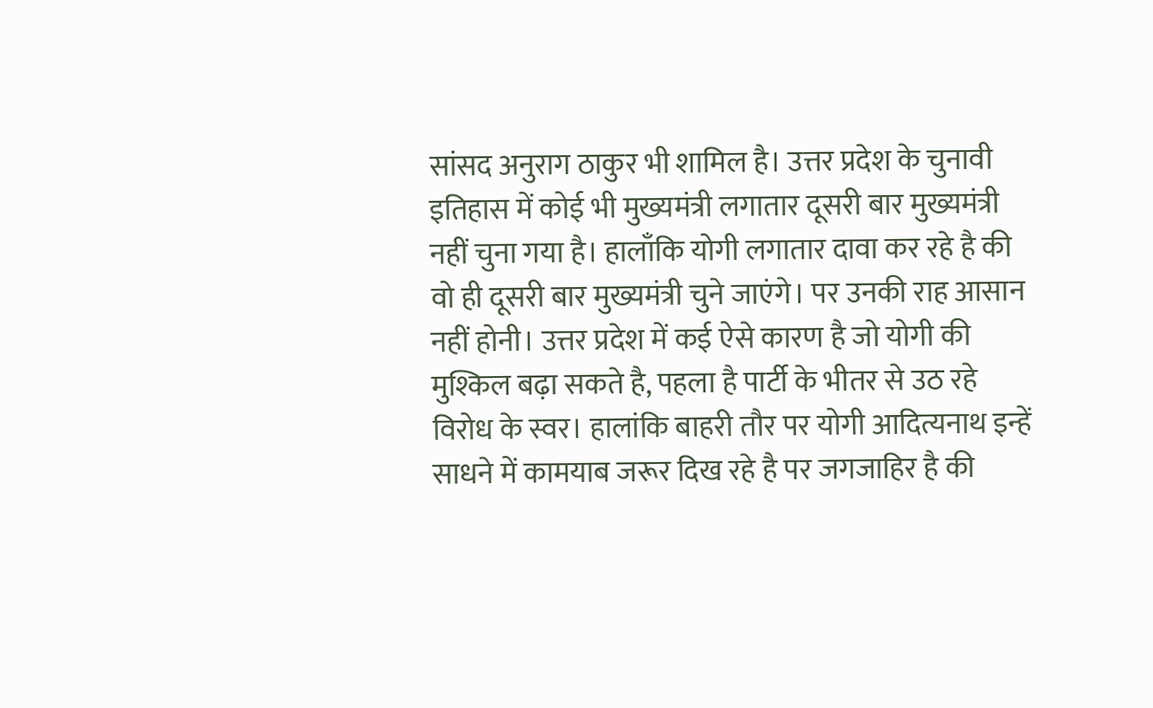सांसद अनुराग ठाकुर भी शामिल है। उत्तर प्रदेश के चुनावी इतिहास में कोई भी मुख्यमंत्री लगातार दूसरी बार मुख्यमंत्री नहीं चुना गया है। हालाँकि योगी लगातार दावा कर रहे है की वो ही दूसरी बार मुख्यमंत्री चुने जाएंगे। पर उनकी राह आसान नहीं होनी। उत्तर प्रदेश में कई ऐसे कारण है जो योगी की मुश्किल बढ़ा सकते है, पहला है पार्टी के भीतर से उठ रहे विरोध के स्वर। हालांकि बाहरी तौर पर योगी आदित्यनाथ इन्हें साधने में कामयाब जरूर दिख रहे है पर जगजाहिर है की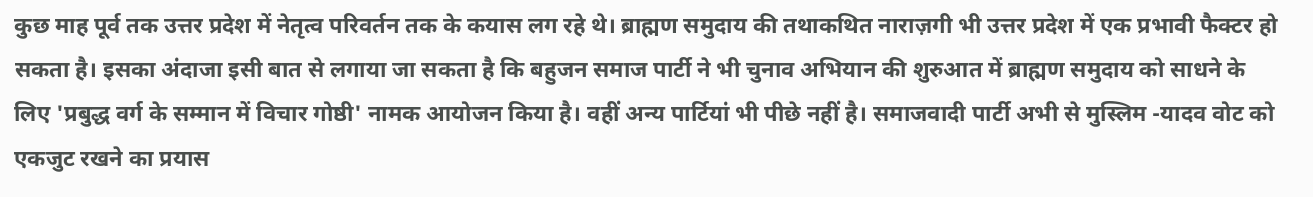कुछ माह पूर्व तक उत्तर प्रदेश में नेतृत्व परिवर्तन तक के कयास लग रहे थे। ब्राह्मण समुदाय की तथाकथित नाराज़गी भी उत्तर प्रदेश में एक प्रभावी फैक्टर हो सकता है। इसका अंदाजा इसी बात से लगाया जा सकता है कि बहुजन समाज पार्टी ने भी चुनाव अभियान की शुरुआत में ब्राह्मण समुदाय को साधने के लिए 'प्रबुद्ध वर्ग के सम्मान में विचार गोष्ठी' नामक आयोजन किया है। वहीं अन्य पार्टियां भी पीछे नहीं है। समाजवादी पार्टी अभी से मुस्लिम -यादव वोट को एकजुट रखने का प्रयास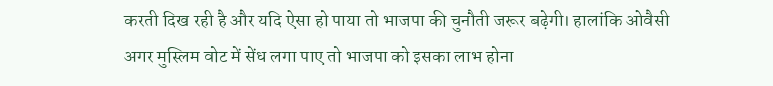करती दिख रही है और यदि ऐसा हो पाया तो भाजपा की चुनौती जरूर बढ़ेगी। हालांकि ओवैसी अगर मुस्लिम वोट में सेंध लगा पाए तो भाजपा को इसका लाभ होना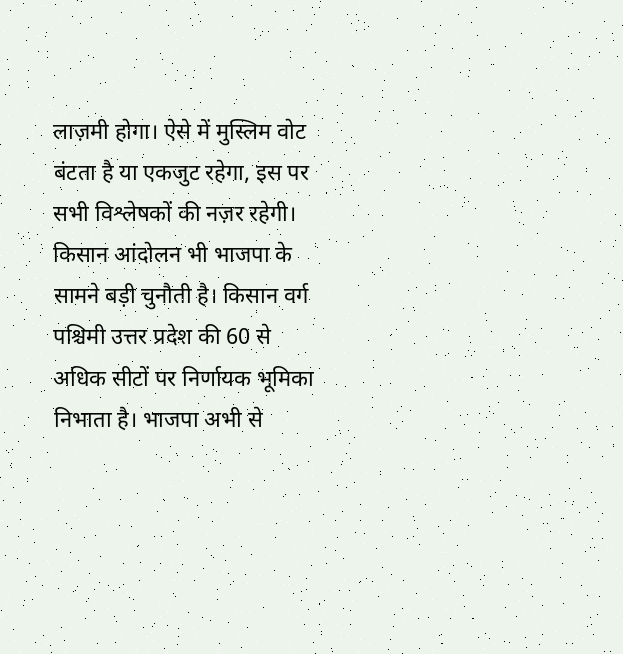लाज़मी होगा। ऐसे में मुस्लिम वोट बंटता है या एकजुट रहेगा, इस पर सभी विश्लेषकों की नज़र रहेगी। किसान आंदोलन भी भाजपा के सामने बड़ी चुनौती है। किसान वर्ग पश्चिमी उत्तर प्रदेश की 60 से अधिक सीटों पर निर्णायक भूमिका निभाता है। भाजपा अभी से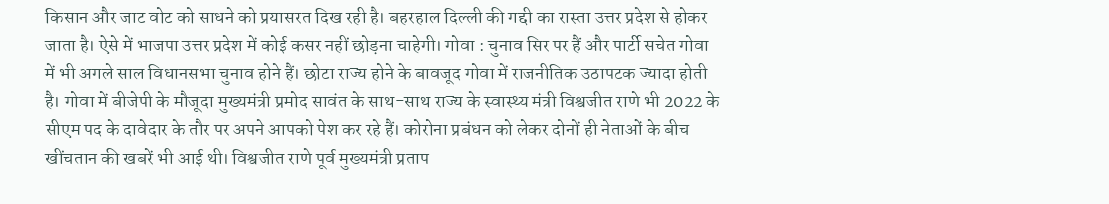किसान और जाट वोट को साधने को प्रयासरत दिख रही है। बहरहाल दिल्ली की गद्दी का रास्ता उत्तर प्रदेश से होकर जाता है। ऐसे में भाजपा उत्तर प्रदेश में कोई कसर नहीं छोड़ना चाहेगी। गोवा : चुनाव सिर पर हैं और पार्टी सचेत गोवा में भी अगले साल विधानसभा चुनाव होने हैं। छोटा राज्य होने के बावजूद गोवा में राजनीतिक उठापटक ज्यादा होती है। गोवा में बीजेपी के मौजूदा मुख्यमंत्री प्रमोद सावंत के साथ-साथ राज्य के स्वास्थ्य मंत्री विश्वजीत राणे भी 2022 के सीएम पद के दावेदार के तौर पर अपने आपको पेश कर रहे हैं। कोरोना प्रबंधन को लेकर दोनों ही नेताओं के बीच खींचतान की खबरें भी आई थी। विश्वजीत राणे पूर्व मुख्यमंत्री प्रताप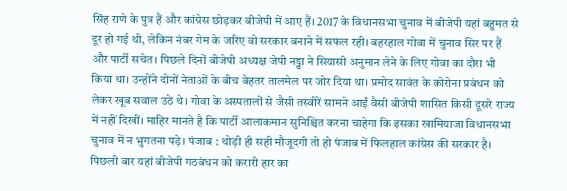सिंह राणे के पुत्र हैं और कांग्रेस छोड़कर बीजेपी में आए हैं। 2017 के विधानसभा चुनाव में बीजेपी यहां बहुमत से दूर हो गई थी, लेकिन नंबर गेम के जरिए वो सरकार बनाने में सफल रही। बहरहाल गोवा में चुनाव सिर पर हैं और पार्टी सचेत। पिछले दिनों बीजेपी अध्यक्ष जेपी नड्डा ने सियासी अनुमान लेने के लिए गोवा का दौरा भी किया था। उन्होंने दोनों नेताओं के बीच बेहतर तालमेल पर जोर दिया था। प्रमोद सावंत के कोरोना प्रबंधन को लेकर खूब सवाल उठे थे। गोवा के अस्पतालों से जैसी तस्वीरें सामने आईं वैसी बीजेपी शासित किसी दूसरे राज्य में नहीं दिखीं। माहिर मानते है कि पार्टी आलाकमान सुनिश्चित करना चाहेगा कि इसका खामियाजा विधानसभा चुनाव में न भुगतना पड़े। पंजाब : थोड़ी ही सही मौजूदगी तो हो पंजाब में फिलहाल कांग्रेस की सरकार है। पिछली बार यहां बीजेपी गठबंधन को करारी हार का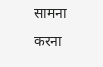सामना करना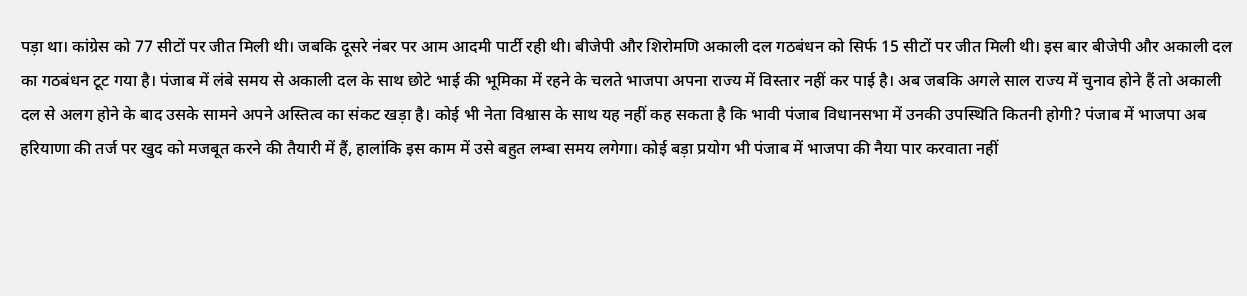पड़ा था। कांग्रेस को 77 सीटों पर जीत मिली थी। जबकि दूसरे नंबर पर आम आदमी पार्टी रही थी। बीजेपी और शिरोमणि अकाली दल गठबंधन को सिर्फ 15 सीटों पर जीत मिली थी। इस बार बीजेपी और अकाली दल का गठबंधन टूट गया है। पंजाब में लंबे समय से अकाली दल के साथ छोटे भाई की भूमिका में रहने के चलते भाजपा अपना राज्य में विस्तार नहीं कर पाई है। अब जबकि अगले साल राज्य में चुनाव होने हैं तो अकाली दल से अलग होने के बाद उसके सामने अपने अस्तित्व का संकट खड़ा है। कोई भी नेता विश्वास के साथ यह नहीं कह सकता है कि भावी पंजाब विधानसभा में उनकी उपस्थिति कितनी होगी? पंजाब में भाजपा अब हरियाणा की तर्ज पर खुद को मजबूत करने की तैयारी में हैं, हालांकि इस काम में उसे बहुत लम्बा समय लगेगा। कोई बड़ा प्रयोग भी पंजाब में भाजपा की नैया पार करवाता नहीं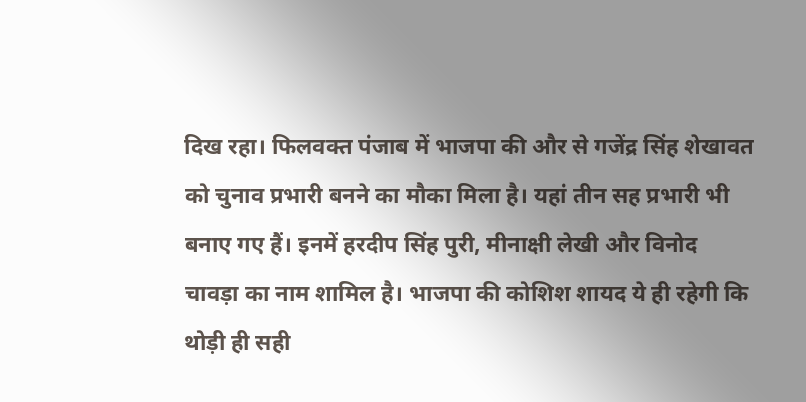दिख रहा। फिलवक्त पंजाब में भाजपा की और से गजेंद्र सिंह शेखावत को चुनाव प्रभारी बनने का मौका मिला है। यहां तीन सह प्रभारी भी बनाए गए हैं। इनमें हरदीप सिंह पुरी, मीनाक्षी लेखी और विनोद चावड़ा का नाम शामिल है। भाजपा की कोशिश शायद ये ही रहेगी कि थोड़ी ही सही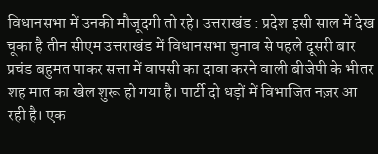विधानसभा में उनकी मौजूदगी तो रहे। उत्तराखंड : प्रदेश इसी साल में देख चूका है तीन सीएम उत्तराखंड में विधानसभा चुनाव से पहले दूसरी बार प्रचंड बहुमत पाकर सत्ता में वापसी का दावा करने वाली बीजेपी के भीतर शह मात का खेल शुरू हो गया है। पार्टी दो धड़ों में विभाजित नज़र आ रही है। एक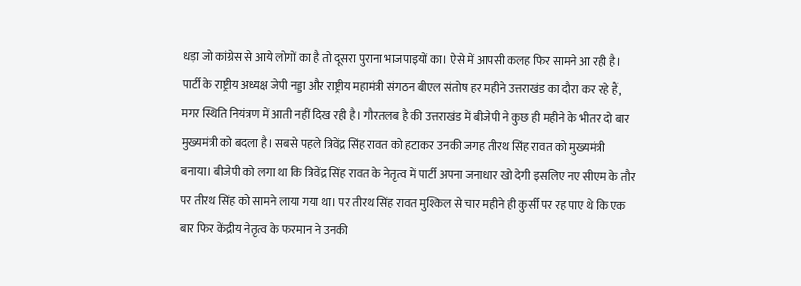धड़ा जो कांग्रेस से आये लोगों का है तो दूसरा पुराना भाजपाइयों का। ऐसे में आपसी कलह फिर सामने आ रही है। पार्टी के राष्ट्रीय अध्यक्ष जेपी नड्डा और राष्ट्रीय महामंत्री संगठन बीएल संतोष हर महीने उत्तराखंड का दौरा कर रहे हैं, मगर स्थिति नियंत्रण में आती नहीं दिख रही है। गौरतलब है की उत्तराखंड में बीजेपी ने कुछ ही महीने के भीतर दो बार मुख्यमंत्री को बदला है। सबसे पहले त्रिवेंद्र सिंह रावत को हटाकर उनकी जगह तीरथ सिंह रावत को मुख्यमंत्री बनाया। बीजेपी को लगा था कि त्रिवेंद्र सिंह रावत के नेतृत्व में पार्टी अपना जनाधार खो देगी इसलिए नए सीएम के तौर पर तीरथ सिंह को सामने लाया गया था। पर तीरथ सिंह रावत मुश्किल से चार महीने ही कुर्सी पर रह पाए थे कि एक बार फिर केंद्रीय नेतृत्व के फरमान ने उनकी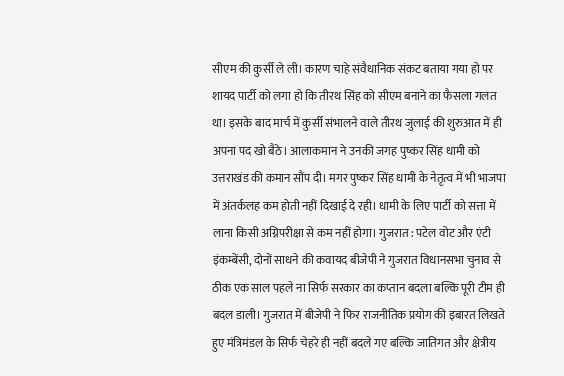सीएम की कुर्सी ले ली। कारण चाहे संवैधानिक संकट बताया गया हो पर शायद पार्टी को लगा हो कि तीरथ सिंह को सीएम बनाने का फैसला गलत था। इसके बाद मार्च में कुर्सी संभालने वाले तीरथ जुलाई की शुरुआत में ही अपना पद खो बैठे। आलाकमान ने उनकी जगह पुष्कर सिंह धामी को उत्तराखंड की कमान सौंप दी। मगर पुष्कर सिंह धामी के नेतृत्व में भी भाजपा में अंतर्कलह कम होती नहीं दिखाई दे रही। धामी के लिए पार्टी को सत्ता में लाना किसी अग्निपरीक्षा से कम नहीं होगा। गुजरात : पटेल वोट और एंटी इंकम्बेंसी, दोनों साधने की कवायद बीजेपी ने गुजरात विधानसभा चुनाव से ठीक एक साल पहले ना सिर्फ सरकार का कप्तान बदला बल्कि पूरी टीम ही बदल डाली। गुजरात में बीजेपी ने फिर राजनीतिक प्रयोग की इबारत लिखते हुए मंत्रिमंडल के सिर्फ चेहरे ही नहीं बदले गए बल्कि जातिगत और क्षेत्रीय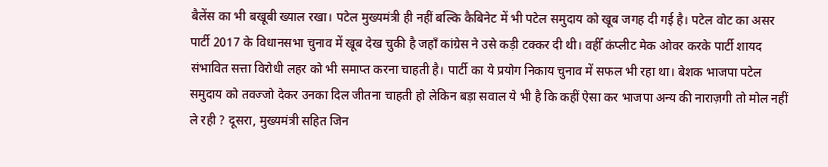बैलेंस का भी बखूबी ख्याल रखा। पटेल मुख्यमंत्री ही नहीं बल्कि कैबिनेट में भी पटेल समुदाय को खूब जगह दी गई है। पटेल वोट का असर पार्टी 2017 के विधानसभा चुनाव में खूब देख चुकी है जहाँ कांग्रेस ने उसे कड़ी टक्कर दी थी। वहीँ कंप्लीट मेक ओवर करके पार्टी शायद संभावित सत्ता विरोधी लहर को भी समाप्त करना चाहती है। पार्टी का ये प्रयोग निकाय चुनाव में सफल भी रहा था। बेशक भाजपा पटेल समुदाय को तवज्जो देकर उनका दिल जीतना चाहती हो लेकिन बड़ा सवाल ये भी है कि कहीं ऐसा कर भाजपा अन्य की नाराज़गी तो मोल नहीं ले रही ? दूसरा, मुख्यमंत्री सहित जिन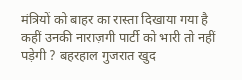मंत्रियों को बाहर का रास्ता दिखाया गया है कहीं उनकी नाराज़गी पार्टी को भारी तो नहीं पड़ेगी ? बहरहाल गुजरात खुद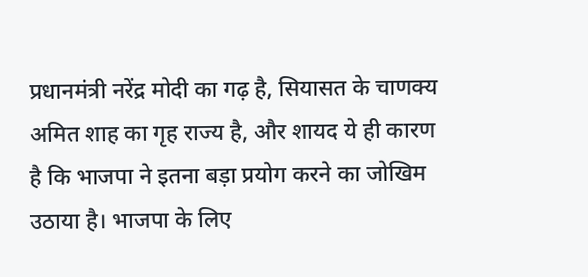प्रधानमंत्री नरेंद्र मोदी का गढ़ है, सियासत के चाणक्य अमित शाह का गृह राज्य है, और शायद ये ही कारण है कि भाजपा ने इतना बड़ा प्रयोग करने का जोखिम उठाया है। भाजपा के लिए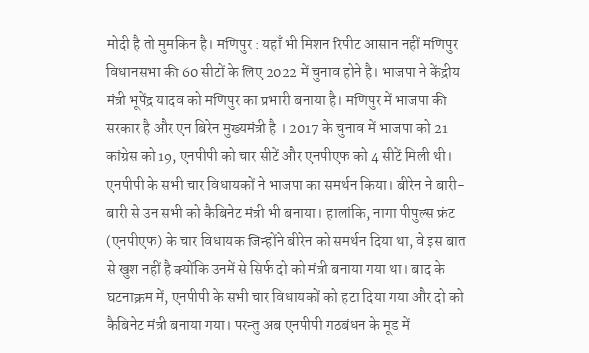मोदी है तो मुमकिन है। मणिपुर : यहाँ भी मिशन रिपीट आसान नहीं मणिपुर विधानसभा की 60 सीटों के लिए 2022 में चुनाव होने है। भाजपा ने केंद्रीय मंत्री भूपेंद्र यादव को मणिपुर का प्रभारी बनाया है। मणिपुर में भाजपा की सरकार है और एन बिरेन मुख्यमंत्री है । 2017 के चुनाव में भाजपा को 21 कांग्रेस को 19, एनपीपी को चार सीटें और एनपीएफ को 4 सीटें मिली थी। एनपीपी के सभी चार विधायकों ने भाजपा का समर्थन किया। बीरेन ने बारी-बारी से उन सभी को कैबिनेट मंत्री भी बनाया। हालांकि, नागा पीपुल्स फ्रंट (एनपीएफ) के चार विधायक जिन्होंने बीरेन को समर्थन दिया था, वे इस बात से खुश नहीं है क्योंकि उनमें से सिर्फ दो को मंत्री बनाया गया था। बाद के घटनाक्रम में, एनपीपी के सभी चार विधायकों को हटा दिया गया और दो को कैबिनेट मंत्री बनाया गया। परन्तु अब एनपीपी गठबंधन के मूड में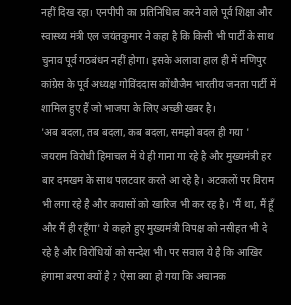नहीं दिख रहा। एनपीपी का प्रतिनिधित्व करने वाले पूर्व शिक्षा और स्वास्थ्य मंत्री एल जयंतकुमार ने कहा है कि किसी भी पार्टी के साथ चुनाव पूर्व गठबंधन नहीं होगा। इसके अलावा हाल ही में मणिपुर कांग्रेस के पूर्व अध्यक्ष गोविंददास कोंथौजैम भारतीय जनता पार्टी में शामिल हुए हैं जो भाजपा के लिए अच्छी खबर है।
'अब बदला, तब बदला, कब बदला, समझो बदल ही गया ' जयराम विरोधी हिमाचल में ये ही गाना गा रहे है और मुख्यमंत्री हर बार दमखम के साथ पलटवार करते आ रहे है। अटकलों पर विराम भी लगा रहे है और कयासों को खारिज भी कर रह है। 'मैं था, मैं हूँ और मैं ही रहूँगा' ये कहते हुए मुख्यमंत्री विपक्ष को नसीहत भी दे रहे है और विरोधियों को सन्देश भी। पर सवाल ये है कि आखिर हंगामा बरपा क्यों है ? ऐसा क्या हो गया कि अचानक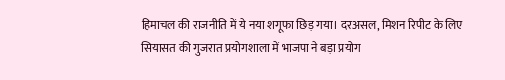हिमाचल की राजनीति में ये नया शगूफा छिड़ गया। दरअसल, मिशन रिपीट के लिए सियासत की गुजरात प्रयोगशाला में भाजपा ने बड़ा प्रयोग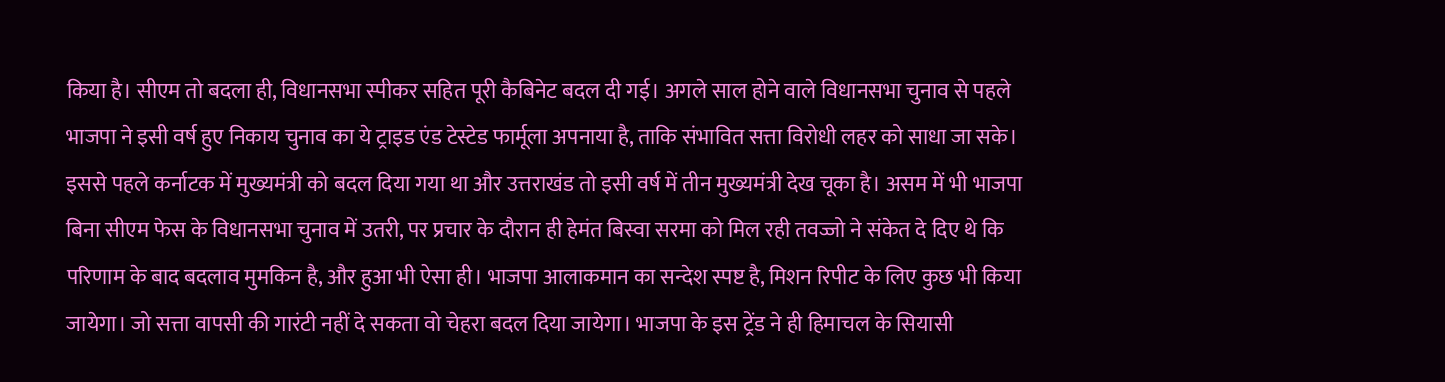किया है। सीएम तो बदला ही, विधानसभा स्पीकर सहित पूरी कैबिनेट बदल दी गई। अगले साल होने वाले विधानसभा चुनाव से पहले भाजपा ने इसी वर्ष हुए निकाय चुनाव का ये ट्राइड एंड टेस्टेड फार्मूला अपनाया है, ताकि संभावित सत्ता विरोधी लहर को साधा जा सके। इससे पहले कर्नाटक में मुख्यमंत्री को बदल दिया गया था और उत्तराखंड तो इसी वर्ष में तीन मुख्यमंत्री देख चूका है। असम में भी भाजपा बिना सीएम फेस के विधानसभा चुनाव में उतरी, पर प्रचार के दौरान ही हेमंत बिस्वा सरमा को मिल रही तवज्जो ने संकेत दे दिए थे कि परिणाम के बाद बदलाव मुमकिन है, और हुआ भी ऐसा ही। भाजपा आलाकमान का सन्देश स्पष्ट है, मिशन रिपीट के लिए कुछ भी किया जायेगा। जो सत्ता वापसी की गारंटी नहीं दे सकता वो चेहरा बदल दिया जायेगा। भाजपा के इस ट्रेंड ने ही हिमाचल के सियासी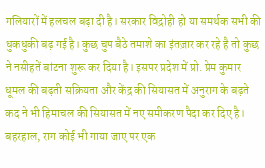गलियारों में हलचल बढ़ा दी है। सरकार विद्रोही हो या समर्थक सभी की धुकधुकी बढ़ गई है। कुछ चुप बैठे तमाशे का इंतज़ार कर रहे है तो कुछ ने नसीहतें बांटना शुरू कर दिया है। इसपर प्रदेश में प्रो. प्रेम कुमार धूमल की बढ़ती सक्रियता और केंद्र की सियासत में अनुराग के बढ़ते कद ने भी हिमाचल की सियासत में नए समीकरण पैदा कर दिए है। बहरहाल, राग कोई भी गाया जाए पर एक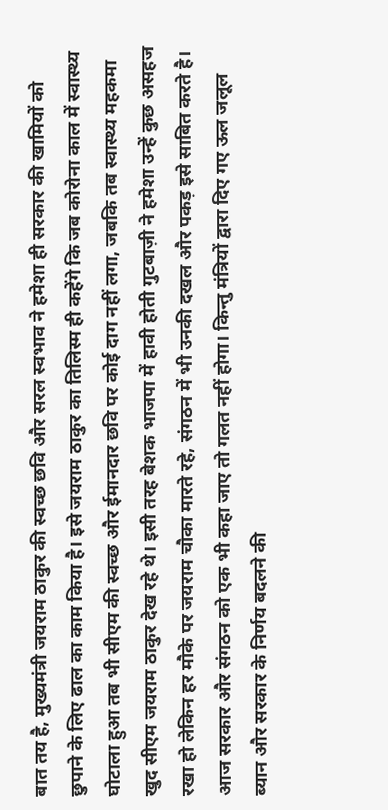बात तय है, मुख्यमंत्री जयराम ठाकुर की स्वच्छ छवि और सरल स्वभाव ने हमेशा ही सरकार की खामियों को छुपाने के लिए ढाल का काम किया है। इसे जयराम ठाकुर का तिलिस्म ही कहेंगे कि जब कोरोना काल में स्वास्थ्य घोटाला हुआ तब भी सीएम की स्वच्छ और ईमानदार छवि पर कोई दाग नहीं लगा, जबकि तब स्वास्थ्य महकमा खुद सीएम जयराम ठाकुर देख रहे थे। इसी तरह बेशक भाजपा में हावी होती गुटबाज़ी ने हमेशा उन्हें कुछ असहज रखा हो लेकिन हर मौके पर जयराम चौका मारते रहे, संगठन में भी उनकी दखल और पकड़ इसे साबित करते है। आज सरकार और संगठन को एक भी कहा जाए तो गलत नहीं होगा। किन्तु मंत्रियों द्वारा दिए गए ऊल जलूल ब्यान और सरकार के निर्णय बदलने की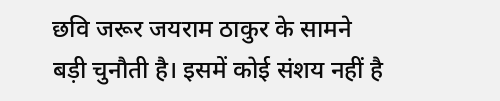छवि जरूर जयराम ठाकुर के सामने बड़ी चुनौती है। इसमें कोई संशय नहीं है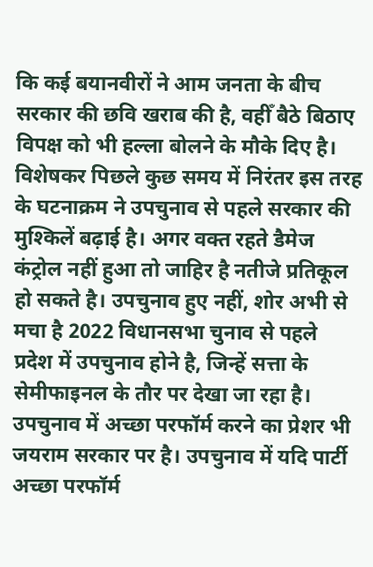कि कई बयानवीरों ने आम जनता के बीच सरकार की छवि खराब की है, वहीँ बैठे बिठाए विपक्ष को भी हल्ला बोलने के मौके दिए है। विशेषकर पिछले कुछ समय में निरंतर इस तरह के घटनाक्रम ने उपचुनाव से पहले सरकार की मुश्किलें बढ़ाई है। अगर वक्त रहते डैमेज कंट्रोल नहीं हुआ तो जाहिर है नतीजे प्रतिकूल हो सकते है। उपचुनाव हुए नहीं, शोर अभी से मचा है 2022 विधानसभा चुनाव से पहले प्रदेश में उपचुनाव होने है, जिन्हें सत्ता के सेमीफाइनल के तौर पर देखा जा रहा है। उपचुनाव में अच्छा परफॉर्म करने का प्रेशर भी जयराम सरकार पर है। उपचुनाव में यदि पार्टी अच्छा परफॉर्म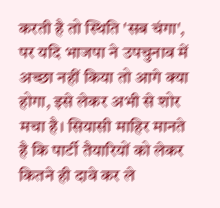करती है तो स्थिति 'सब चंगा', पर यदि भाजपा ने उपचुनाव में अच्छा नहीं किया तो आगे क्या होगा, इसे लेकर अभी से शोर मचा है। सियासी माहिर मानते है कि पार्टी तैयारियों को लेकर कितने ही दावे कर ले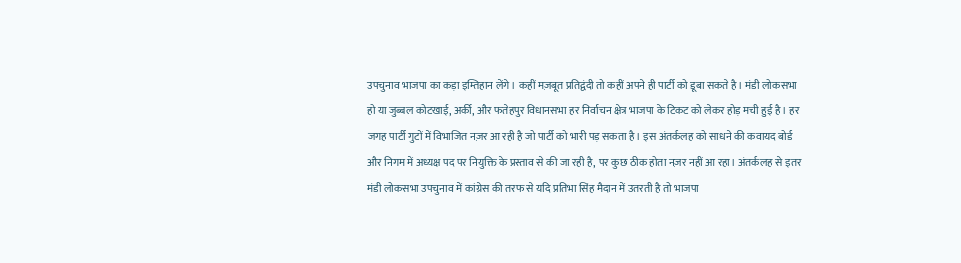उपचुनाव भाजपा का कड़ा इम्तिहान लेंगे। कहीं मज़बूत प्रतिद्वंदी तो कहीं अपने ही पार्टी को डूबा सकते है। मंडी लोकसभा हो या जुब्बल कोटखाई, अर्की, और फतेहपुर विधानसभा हर निर्वाचन क्षेत्र भाजपा के टिकट को लेकर होड़ मची हुई है। हर जगह पार्टी गुटों में विभाजित नज़र आ रही है जो पार्टी को भारी पड़ सकता है। इस अंतर्कलह को साधने की कवायद बोर्ड और निगम में अध्यक्ष पद पर नियुक्ति के प्रस्ताव से की जा रही है, पर कुछ ठीक होता नज़र नहीं आ रहा। अंतर्कलह से इतर मंडी लोकसभा उपचुनाव में कांग्रेस की तरफ से यदि प्रतिभा सिंह मैदान में उतरती है तो भाजपा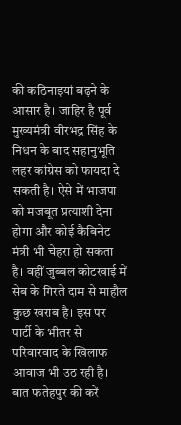की कठिनाइयां बढ़ने के आसार है। जाहिर है पूर्व मुख्यमंत्री वीरभद्र सिंह के निधन के बाद सहानुभूति लहर कांग्रेस को फायदा दे सकती है। ऐसे में भाजपा को मजबूत प्रत्याशी देना होगा और कोई कैबिनेट मंत्री भी चेहरा हो सकता है। वहीं जुब्बल कोटखाई में सेब के गिरते दाम से माहौल कुछ खराब है। इस पर पार्टी के भीतर से परिवारवाद के खिलाफ आवाज भी उठ रही है। बात फतेहपुर की करें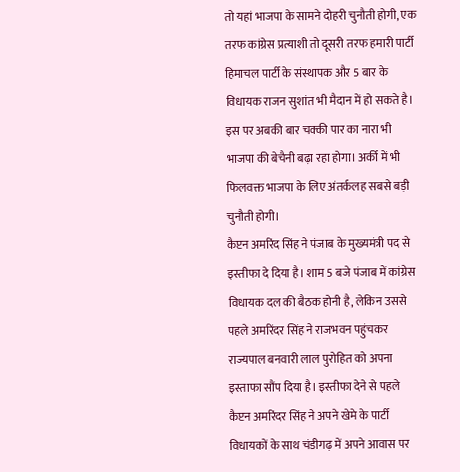तो यहां भाजपा के सामने दोहरी चुनौती होगी, एक तरफ कांग्रेस प्रत्याशी तो दूसरी तरफ हमारी पार्टी हिमाचल पार्टी के संस्थापक और 5 बार के विधायक राजन सुशांत भी मैदान में हो सकते है। इस पर अबकी बार चक्की पार का नारा भी भाजपा की बेचैनी बढ़ा रहा होगा। अर्की में भी फिलवक्त भाजपा के लिए अंतर्कलह सबसे बड़ी चुनौती होगी।
कैप्टन अमरिंद सिंह ने पंजाब के मुख्यमंत्री पद से इस्तीफा दे दिया है। शाम 5 बजे पंजाब में कांग्रेस विधायक दल की बैठक होनी है, लेकिन उससे पहले अमरिंदर सिंह ने राजभवन पहुंचकर राज्यपाल बनवारी लाल पुरोहित को अपना इस्ताफा सौंप दिया है। इस्तीफा देने से पहले कैप्टन अमरिंदर सिंह ने अपने खेमे के पार्टी विधायकों के साथ चंडीगढ़ में अपने आवास पर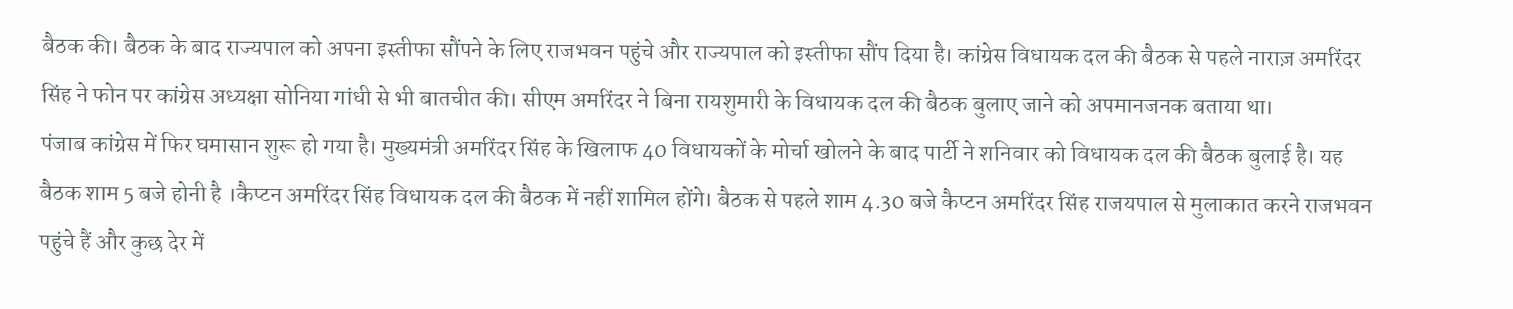बैठक की। बैठक के बाद राज्यपाल को अपना इस्तीफा सौंपने के लिए राजभवन पहुंचे और राज्यपाल को इस्तीफा सौंप दिया है। कांग्रेस विधायक दल की बैठक से पहले नाराज़ अमरिंदर सिंह ने फोन पर कांग्रेस अध्यक्षा सोनिया गांधी से भी बातचीत की। सीएम अमरिंदर ने बिना रायशुमारी के विधायक दल की बैठक बुलाए जाने को अपमानजनक बताया था।
पंजाब कांग्रेस में फिर घमासान शुरू हो गया है। मुख्यमंत्री अमरिंदर सिंह के खिलाफ 40 विधायकों के मोर्चा खोलने के बाद पार्टी ने शनिवार को विधायक दल की बैठक बुलाई है। यह बैठक शाम 5 बजे होनी है ।कैप्टन अमरिंदर सिंह विधायक दल की बैठक में नहीं शामिल होंगे। बैठक से पहले शाम 4.30 बजे कैप्टन अमरिंदर सिंह राजयपाल से मुलाकात करने राजभवन पहुंचे हैं और कुछ देर में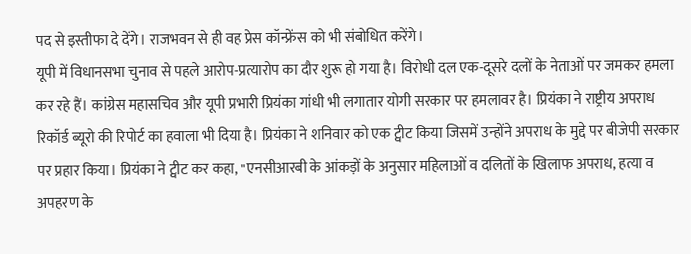पद से इस्तीफा दे देंगे। राजभवन से ही वह प्रेस कॉन्फ्रेंस को भी संबोधित करेंगे।
यूपी में विधानसभा चुनाव से पहले आरोप-प्रत्यारोप का दौर शुरू हो गया है। विरोधी दल एक-दूसरे दलों के नेताओं पर जमकर हमला कर रहे हैं। कांग्रेस महासचिव और यूपी प्रभारी प्रियंका गांधी भी लगातार योगी सरकार पर हमलावर है। प्रियंका ने राष्ट्रीय अपराध रिकॉर्ड ब्यूरो की रिपोर्ट का हवाला भी दिया है। प्रियंका ने शनिवार को एक ट्वीट किया जिसमें उन्होंने अपराध के मुद्दे पर बीजेपी सरकार पर प्रहार किया। प्रियंका ने ट्वीट कर कहा, "एनसीआरबी के आंकड़ों के अनुसार महिलाओं व दलितों के खिलाफ अपराध, हत्या व अपहरण के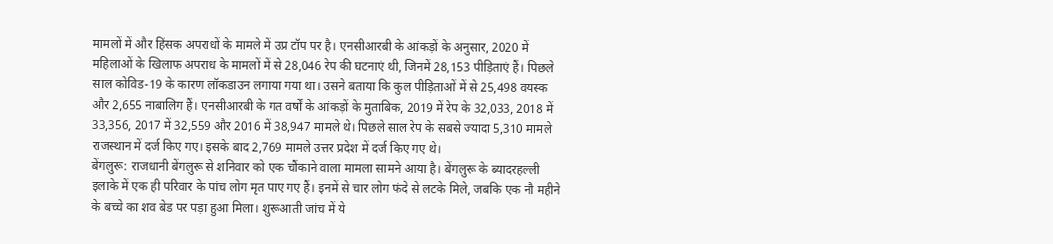मामलों में और हिंसक अपराधों के मामले में उप्र टॉप पर है। एनसीआरबी के आंकड़ों के अनुसार, 2020 में महिलाओं के खिलाफ अपराध के मामलों में से 28,046 रेप की घटनाएं थी, जिनमें 28,153 पीड़िताएं हैं। पिछले साल कोविड-19 के कारण लॉकडाउन लगाया गया था। उसने बताया कि कुल पीड़िताओं में से 25,498 वयस्क और 2,655 नाबालिग हैं। एनसीआरबी के गत वर्षों के आंकड़ों के मुताबिक, 2019 में रेप के 32,033, 2018 में 33,356, 2017 में 32,559 और 2016 में 38,947 मामले थे। पिछले साल रेप के सबसे ज्यादा 5,310 मामले राजस्थान में दर्ज किए गए। इसके बाद 2,769 मामले उत्तर प्रदेश में दर्ज किए गए थे।
बेंगलुरू: राजधानी बेंगलुरू से शनिवार को एक चौंकाने वाला मामला सामने आया है। बेंगलुरू के ब्यादरहल्ली इलाके में एक ही परिवार के पांच लोग मृत पाए गए हैं। इनमें से चार लोग फंदे से लटके मिले, जबकि एक नौ महीने के बच्चे का शव बेड पर पड़ा हुआ मिला। शुरूआती जांच में ये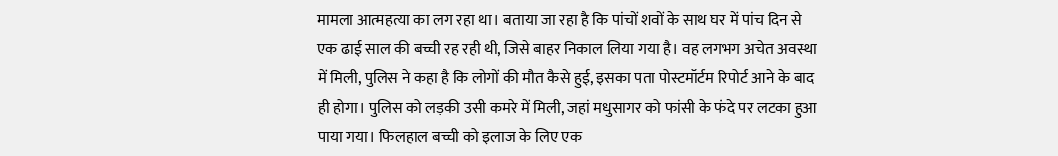मामला आत्महत्या का लग रहा था। बताया जा रहा है कि पांचों शवों के साथ घर में पांच दिन से एक ढाई साल की बच्ची रह रही थी, जिसे बाहर निकाल लिया गया है। वह लगभग अचेत अवस्था में मिली, पुलिस ने कहा है कि लोगों की मौत कैसे हुई, इसका पता पोस्टमॉर्टम रिपोर्ट आने के बाद ही होगा। पुलिस को लड़की उसी कमरे में मिली, जहां मधुसागर को फांसी के फंदे पर लटका हुआ पाया गया। फिलहाल बच्ची को इलाज के लिए एक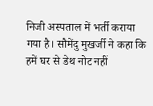निजी अस्पताल में भर्ती कराया गया है। सौमेंदु मुखर्जी ने कहा कि हमें घर से डेथ नोट नहीं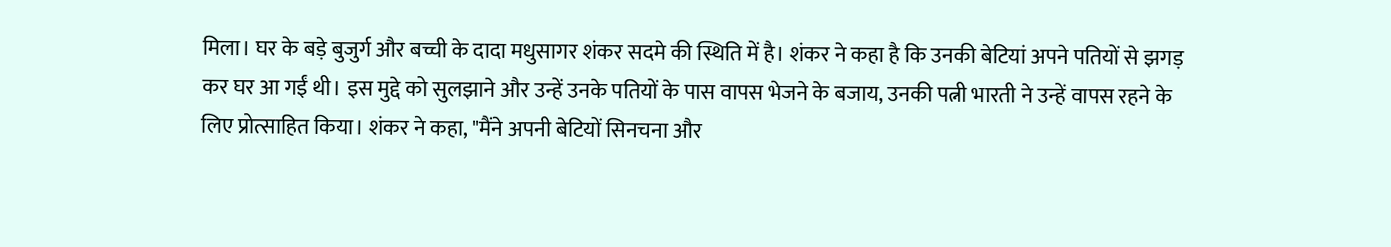मिला। घर के बड़े बुजुर्ग और बच्ची के दादा मधुसागर शंकर सदमे की स्थिति में है। शंकर ने कहा है कि उनकी बेटियां अपने पतियों से झगड़ कर घर आ गईं थी। इस मुद्दे को सुलझाने और उन्हें उनके पतियों के पास वापस भेजने के बजाय, उनकी पत्नी भारती ने उन्हें वापस रहने के लिए प्रोत्साहित किया। शंकर ने कहा, "मैंने अपनी बेटियों सिनचना और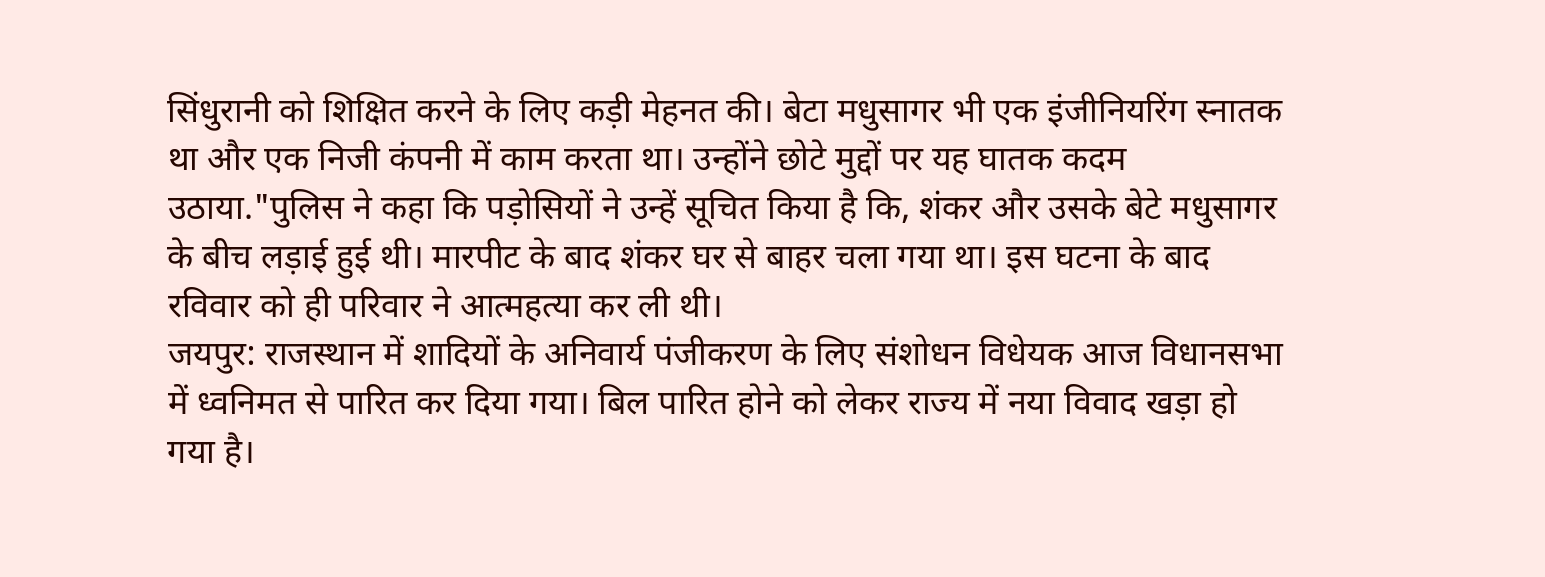सिंधुरानी को शिक्षित करने के लिए कड़ी मेहनत की। बेटा मधुसागर भी एक इंजीनियरिंग स्नातक था और एक निजी कंपनी में काम करता था। उन्होंने छोटे मुद्दों पर यह घातक कदम उठाया."पुलिस ने कहा कि पड़ोसियों ने उन्हें सूचित किया है कि, शंकर और उसके बेटे मधुसागर के बीच लड़ाई हुई थी। मारपीट के बाद शंकर घर से बाहर चला गया था। इस घटना के बाद रविवार को ही परिवार ने आत्महत्या कर ली थी।
जयपुर: राजस्थान में शादियों के अनिवार्य पंजीकरण के लिए संशोधन विधेयक आज विधानसभा में ध्वनिमत से पारित कर दिया गया। बिल पारित होने को लेकर राज्य में नया विवाद खड़ा हो गया है।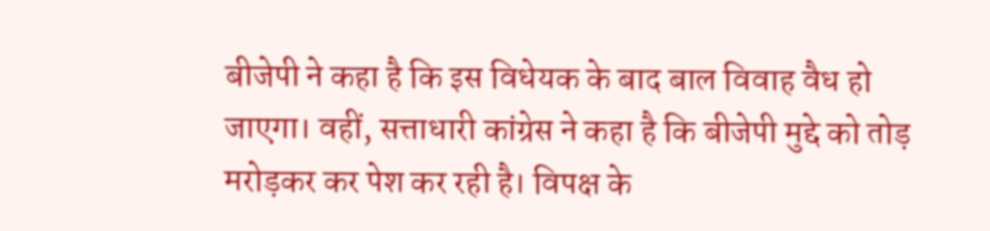बीजेपी ने कहा है कि इस विधेयक के बाद बाल विवाह वैध हो जाएगा। वहीं, सत्ताधारी कांग्रेस ने कहा है कि बीजेपी मुद्दे को तोड़ मरोड़कर कर पेश कर रही है। विपक्ष के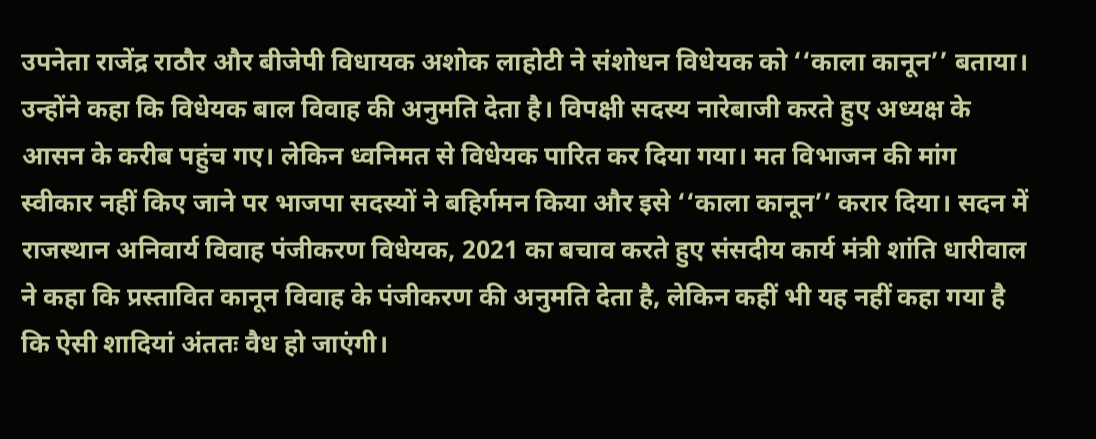उपनेता राजेंद्र राठौर और बीजेपी विधायक अशोक लाहोटी ने संशोधन विधेयक को ‘‘काला कानून’’ बताया। उन्होंने कहा कि विधेयक बाल विवाह की अनुमति देता है। विपक्षी सदस्य नारेबाजी करते हुए अध्यक्ष के आसन के करीब पहुंच गए। लेकिन ध्वनिमत से विधेयक पारित कर दिया गया। मत विभाजन की मांग स्वीकार नहीं किए जाने पर भाजपा सदस्यों ने बहिर्गमन किया और इसे ‘‘काला कानून’’ करार दिया। सदन में राजस्थान अनिवार्य विवाह पंजीकरण विधेयक, 2021 का बचाव करते हुए संसदीय कार्य मंत्री शांति धारीवाल ने कहा कि प्रस्तावित कानून विवाह के पंजीकरण की अनुमति देता है, लेकिन कहीं भी यह नहीं कहा गया है कि ऐसी शादियां अंततः वैध हो जाएंगी।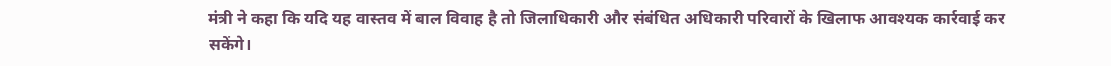मंत्री ने कहा कि यदि यह वास्तव में बाल विवाह है तो जिलाधिकारी और संबंधित अधिकारी परिवारों के खिलाफ आवश्यक कार्रवाई कर सकेंगे।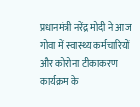प्रधानमंत्री नरेंद्र मोदी ने आज गोवा में स्वास्थ्य कर्मचारियों और कोरोना टीकाकरण कार्यक्रम के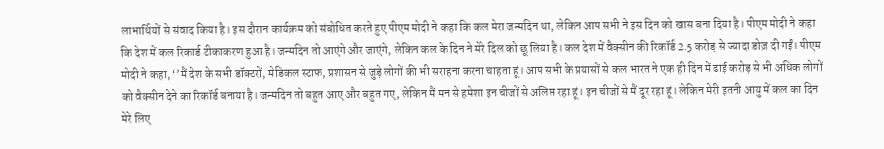लाभार्थियों से संवाद किया है। इस दौरान कार्यक्रम को संबोधित करते हुए पीएम मोदी ने कहा कि कल मेरा जन्मदिन था, लेकिन आप सभी ने इस दिन को खास बना दिया है। पीएम मोदी ने कहा कि देश में कल रिकार्ड टीकाकरण हुआ है। जन्मदिन तो आएंगे और जाएंगे, लेकिन कल के दिन ने मेरे दिल को छू लिया है। कल देश में वैक्सीन की रिकॉर्ड 2.5 करोड़ से ज्यादा डोज़ दी गईं। पीएम मोदी ने कहा, ‘’मैं देश के सभी डॉक्टरों, मेडिकल स्टाफ, प्रशासन से जुड़े लोगों की भी सराहना करना चाहता हूं। आप सभी के प्रयासों से कल भारत ने एक ही दिन में ढाई करोड़ से भी अधिक लोगों को वैक्सीन देने का रिकॉर्ड बनाया है। जन्मदिन तो बहुत आए और बहुत गए, लेकिन मैं मन से हमेशा इन चीजों से अलिप्त रहा हूं। इन चीजों से मैं दूर रहा हूं। लेकिन मेरी इतनी आयु में कल का दिन मेरे लिए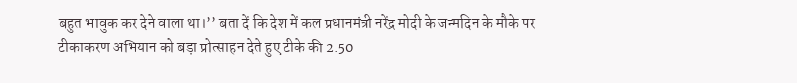बहुत भावुक कर देने वाला था।’’ बता दें कि देश में कल प्रधानमंत्री नरेंद्र मोदी के जन्मदिन के मौके पर टीकाकरण अभियान को बड़ा प्रोत्साहन देते हुए टीके की 2.50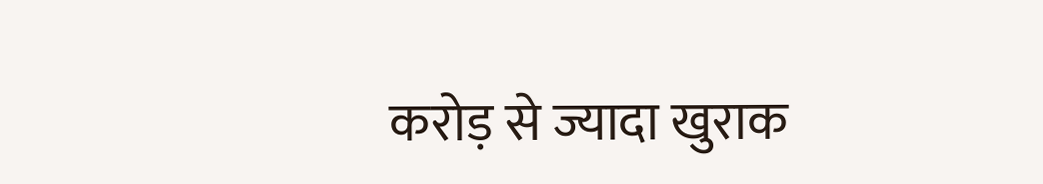करोड़ से ज्यादा खुराक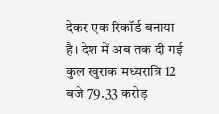देकर एक रिकॉर्ड बनाया है। देश में अब तक दी गई कुल खुराक मध्यरात्रि 12 बजे 79.33 करोड़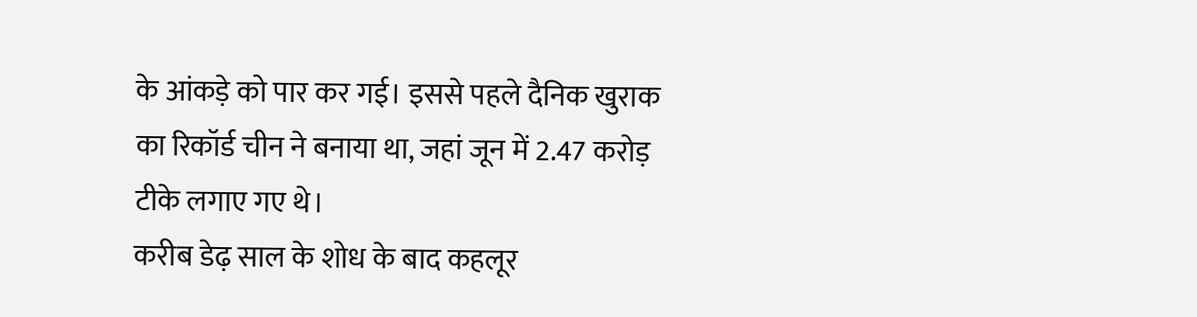के आंकड़े को पार कर गई। इससे पहले दैनिक खुराक का रिकॉर्ड चीन ने बनाया था, जहां जून में 2.47 करोड़ टीके लगाए गए थे।
करीब डेढ़ साल के शोध के बाद कहलूर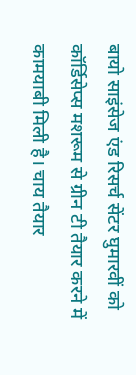बायो साइंसेज एंड रिसर्च सेंटर घुमारवीं को कॉर्डिसेप्स मशरूम से ग्रीन टी तैयार करने में कामयाबी मिली है। चाय तैयार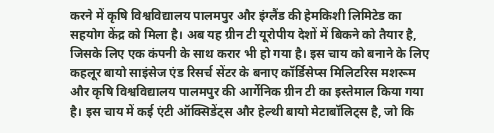करने में कृषि विश्वविद्यालय पालमपुर और इंग्लैंड की हेमकिशी लिमिटेड का सहयोग केंद्र को मिला है। अब यह ग्रीन टी यूरोपीय देशों में बिकने को तैयार है, जिसके लिए एक कंपनी के साथ करार भी हो गया है। इस चाय को बनाने के लिए कहलूर बायो साइंसेज एंड रिसर्च सेंटर के बनाए कॉर्डिसेप्स मिलिटरिस मशरूम और कृषि विश्वविद्यालय पालमपुर की आर्गेनिक ग्रीन टी का इस्तेमाल किया गया है। इस चाय में कई एंटी ऑक्सिडेंट्स और हेल्थी बायो मेटाबॉलिट्स है, जो कि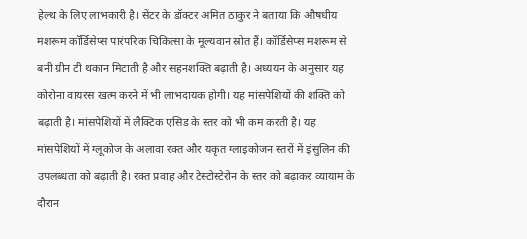हेल्थ के लिए लाभकारी है। सेंटर के डॉक्टर अमित ठाकुर ने बताया कि औषधीय मशरूम कॉर्डिसेप्स पारंपरिक चिकित्सा के मूल्यवान स्रोत हैं। कॉर्डिसेप्स मशरूम से बनी ग्रीन टी थकान मिटाती है और सहनशक्ति बढ़ाती है। अध्ययन के अनुसार यह कोरोना वायरस खत्म करने में भी लाभदायक होगी। यह मांसपेशियों की शक्ति को बढ़ाती है। मांसपेशियों में लैक्टिक एसिड के स्तर को भी कम करती है। यह मांसपेशियों में ग्लूकोज के अलावा रक्त और यकृत ग्लाइकोजन स्तरों में इंसुलिन की उपलब्धता को बढ़ाती है। रक्त प्रवाह और टेस्टोस्टेरोन के स्तर को बढ़ाकर व्यायाम के दौरान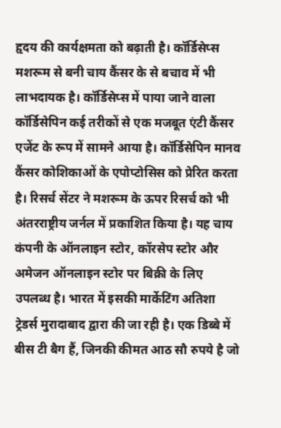हृदय की कार्यक्षमता को बढ़ाती है। कॉर्डिसेप्स मशरूम से बनी चाय कैंसर के से बचाव में भी लाभदायक है। कॉर्डिसेप्स में पाया जाने वाला कॉर्डिसेपिन कई तरीकों से एक मजबूत एंटी कैंसर एजेंट के रूप में सामने आया है। कॉर्डिसेपिन मानव कैंसर कोशिकाओं के एपोप्टोसिस को प्रेरित करता है। रिसर्च सेंटर ने मशरूम के ऊपर रिसर्च को भी अंतरराष्ट्रीय जर्नल में प्रकाशित किया है। यह चाय कंपनी के ऑनलाइन स्टोर, कॉरसेप स्टोर और अमेजन ऑनलाइन स्टोर पर बिक्री के लिए उपलब्ध है। भारत में इसकी मार्केटिंग अतिशा ट्रेडर्स मुरादाबाद द्वारा की जा रही है। एक डिब्बे में बीस टी बैग हैं, जिनकी कीमत आठ सौ रुपये है जो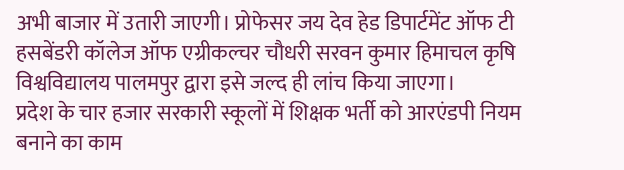अभी बाजार में उतारी जाएगी। प्रोफेसर जय देव हेड डिपार्टमेंट ऑफ टी हसबेंडरी कॉलेज ऑफ एग्रीकल्चर चौधरी सरवन कुमार हिमाचल कृषि विश्वविद्यालय पालमपुर द्वारा इसे जल्द ही लांच किया जाएगा।
प्रदेश के चार हजार सरकारी स्कूलों में शिक्षक भर्ती को आरएंडपी नियम बनाने का काम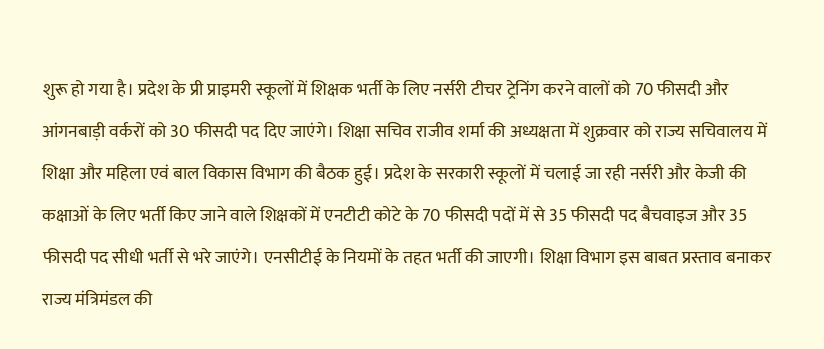शुरू हो गया है। प्रदेश के प्री प्राइमरी स्कूलों में शिक्षक भर्ती के लिए नर्सरी टीचर ट्रेनिंग करने वालों को 70 फीसदी और आंगनबाड़ी वर्करों को 30 फीसदी पद दिए जाएंगे। शिक्षा सचिव राजीव शर्मा की अध्यक्षता में शुक्रवार को राज्य सचिवालय में शिक्षा और महिला एवं बाल विकास विभाग की बैठक हुई। प्रदेश के सरकारी स्कूलों में चलाई जा रही नर्सरी और केजी की कक्षाओं के लिए भर्ती किए जाने वाले शिक्षकों में एनटीटी कोटे के 70 फीसदी पदों में से 35 फीसदी पद बैचवाइज और 35 फीसदी पद सीधी भर्ती से भरे जाएंगे। एनसीटीई के नियमों के तहत भर्ती की जाएगी। शिक्षा विभाग इस बाबत प्रस्ताव बनाकर राज्य मंत्रिमंडल की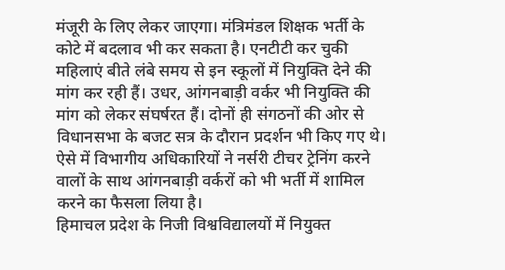मंजूरी के लिए लेकर जाएगा। मंत्रिमंडल शिक्षक भर्ती के कोटे में बदलाव भी कर सकता है। एनटीटी कर चुकी महिलाएं बीते लंबे समय से इन स्कूलों में नियुक्ति देने की मांग कर रही हैं। उधर, आंगनबाड़ी वर्कर भी नियुक्ति की मांग को लेकर संघर्षरत हैं। दोनों ही संगठनों की ओर से विधानसभा के बजट सत्र के दौरान प्रदर्शन भी किए गए थे। ऐसे में विभागीय अधिकारियों ने नर्सरी टीचर ट्रेनिंग करने वालों के साथ आंगनबाड़ी वर्करों को भी भर्ती में शामिल करने का फैसला लिया है।
हिमाचल प्रदेश के निजी विश्वविद्यालयों में नियुक्त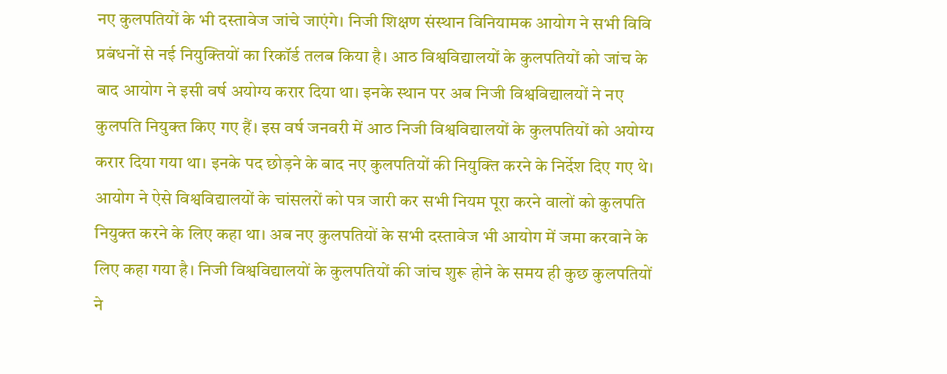नए कुलपतियों के भी दस्तावेज जांचे जाएंगे। निजी शिक्षण संस्थान विनियामक आयोग ने सभी विवि प्रबंधनों से नई नियुक्तियों का रिकॉर्ड तलब किया है। आठ विश्वविद्यालयों के कुलपतियों को जांच के बाद आयोग ने इसी वर्ष अयोग्य करार दिया था। इनके स्थान पर अब निजी विश्वविद्यालयों ने नए कुलपति नियुक्त किए गए हैं। इस वर्ष जनवरी में आठ निजी विश्वविद्यालयों के कुलपतियों को अयोग्य करार दिया गया था। इनके पद छोड़ने के बाद नए कुलपतियों की नियुक्ति करने के निर्देश दिए गए थे। आयोग ने ऐसे विश्वविद्यालयों के चांसलरों को पत्र जारी कर सभी नियम पूरा करने वालों को कुलपति नियुक्त करने के लिए कहा था। अब नए कुलपतियों के सभी दस्तावेज भी आयोग में जमा करवाने के लिए कहा गया है। निजी विश्वविद्यालयों के कुलपतियों की जांच शुरू होने के समय ही कुछ कुलपतियों ने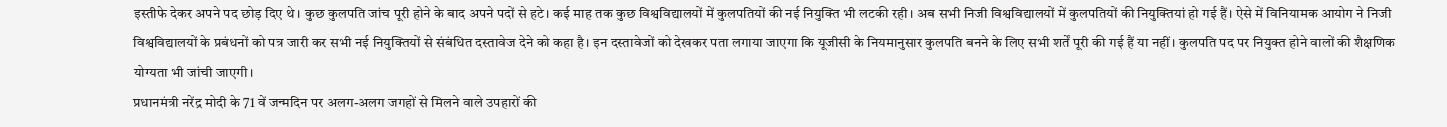इस्तीफे देकर अपने पद छोड़ दिए थे। कुछ कुलपति जांच पूरी होने के बाद अपने पदों से हटे। कई माह तक कुछ विश्वविद्यालयों में कुलपतियों की नई नियुक्ति भी लटकी रही। अब सभी निजी विश्वविद्यालयों में कुलपतियों की नियुक्तियां हो गई हैं। ऐसे में विनियामक आयोग ने निजी विश्वविद्यालयों के प्रबंधनों को पत्र जारी कर सभी नई नियुक्तियों से संबंधित दस्तावेज देने को कहा है। इन दस्तावेजों को देखकर पता लगाया जाएगा कि यूजीसी के नियमानुसार कुलपति बनने के लिए सभी शर्तें पूरी की गई हैं या नहीं। कुलपति पद पर नियुक्त होने वालों की शैक्षणिक योग्यता भी जांची जाएगी।
प्रधानमंत्री नरेंद्र मोदी के 71 वें जन्मदिन पर अलग-अलग जगहों से मिलने वाले उपहारों की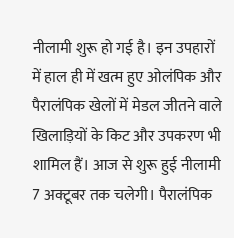नीलामी शुरू हो गई है। इन उपहारों में हाल ही में खत्म हुए ओलंपिक और पैरालंपिक खेलों में मेडल जीतने वाले खिलाड़ियों के किट और उपकरण भी शामिल हैं। आज से शुरू हुई नीलामी 7 अक्टूबर तक चलेगी। पैरालंपिक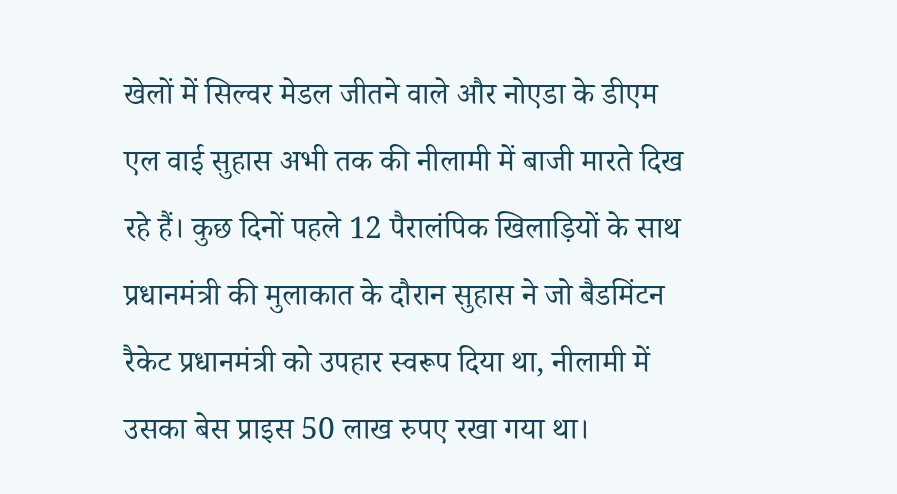खेलों में सिल्वर मेडल जीतने वाले और नोएडा के डीएम एल वाई सुहास अभी तक की नीलामी में बाजी मारते दिख रहे हैं। कुछ दिनों पहले 12 पैरालंपिक खिलाड़ियों के साथ प्रधानमंत्री की मुलाकात के दौरान सुहास ने जो बैडमिंटन रैकेट प्रधानमंत्री को उपहार स्वरूप दिया था, नीलामी में उसका बेस प्राइस 50 लाख रुपए रखा गया था।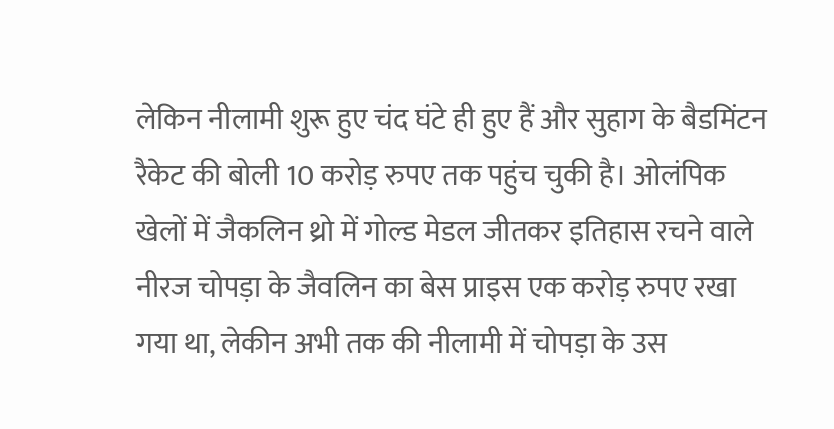लेकिन नीलामी शुरू हुए चंद घंटे ही हुए हैं और सुहाग के बैडमिंटन रैकेट की बोली 10 करोड़ रुपए तक पहुंच चुकी है। ओलंपिक खेलों में जैकलिन थ्रो में गोल्ड मेडल जीतकर इतिहास रचने वाले नीरज चोपड़ा के जैवलिन का बेस प्राइस एक करोड़ रुपए रखा गया था, लेकीन अभी तक की नीलामी में चोपड़ा के उस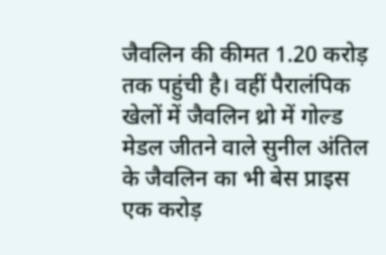जैवलिन की कीमत 1.20 करोड़ तक पहुंची है। वहीं पैरालंपिक खेलों में जैवलिन थ्रो में गोल्ड मेडल जीतने वाले सुनील अंतिल के जैवलिन का भी बेस प्राइस एक करोड़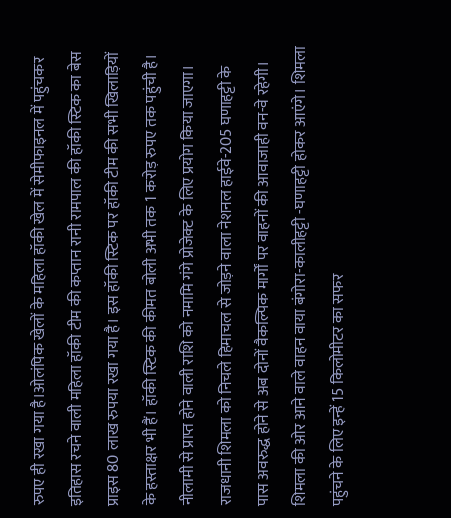रुपए ही रखा गया है।ओलंपिक खेलों के महिला हॉकी खेल में सेमीफाइनल में पहुंचकर इतिहास रचने वाली महिला हॉकी टीम की कप्तान रानी रामपाल की हॉकी स्टिक का बेस प्राइस 80 लाख रुपया रखा गया है। इस हॉकी स्टिक पर हॉकी टीम की सभी खिलाड़ियों के हस्ताक्षर भी हैं। हॉकी स्टिक की कीमत बोली अभी तक 1 करोड़ रुपए तक पहुंची है। नीलामी से प्राप्त होने वाली राशि को नमामि गंगे प्रोजेक्ट के लिए प्रयोग किया जाएगा।
राजधानी शिमला को निचले हिमाचल से जोड़ने वाला नेशनल हाईवे-205 घणाहट्टी के पास अवरुद्ध होने से अब दोनों वैकल्पिक मार्गों पर वाहनों की आवाजाही वन-वे रहेगी। शिमला की ओर आने वाले वाहन वाया बंगोरा-कालीहट्टी -घणाहट्टी होकर आएंगे। शिमला पहुंचने के लिए इन्हें 15 किलोमीटर का सफर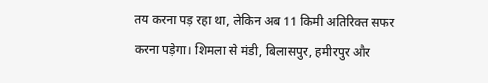तय करना पड़ रहा था, लेकिन अब 11 किमी अतिरिक्त सफर करना पड़ेगा। शिमला से मंडी, बिलासपुर, हमीरपुर और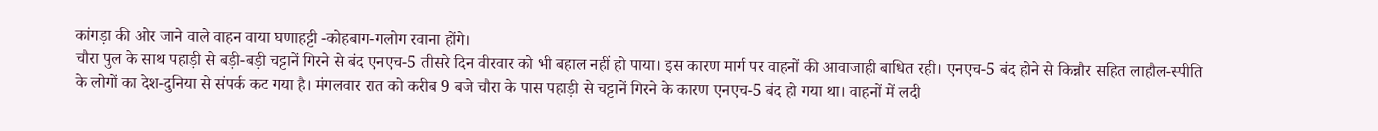कांगड़ा की ओर जाने वाले वाहन वाया घणाहट्टी -कोहबाग-गलोग रवाना होंगे।
चौरा पुल के साथ पहाड़ी से बड़ी-बड़ी चट्टानें गिरने से बंद एनएच-5 तीसरे दिन वीरवार को भी बहाल नहीं हो पाया। इस कारण मार्ग पर वाहनों की आवाजाही बाधित रही। एनएच-5 बंद होने से किन्नौर सहित लाहौल-स्पीति के लोगों का देश-दुनिया से संपर्क कट गया है। मंगलवार रात को करीब 9 बजे चौरा के पास पहाड़ी से चट्टानें गिरने के कारण एनएच-5 बंद हो गया था। वाहनों में लदी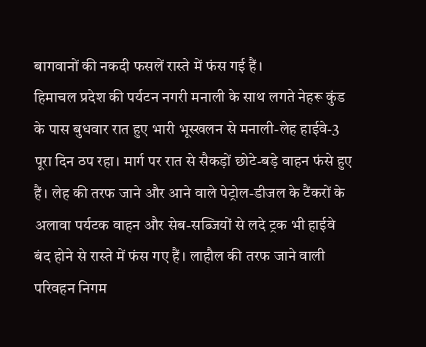बागवानों की नकदी फसलें रास्ते में फंस गई हैं।
हिमाचल प्रदेश की पर्यटन नगरी मनाली के साथ लगते नेहरू कुंड के पास बुधवार रात हुए भारी भूस्खलन से मनाली-लेह हाईवे-3 पूरा दिन ठप रहा। मार्ग पर रात से सैकड़ों छोटे-बड़े वाहन फंसे हुए हैं। लेह की तरफ जाने और आने वाले पेट्रोल-डीजल के टैंकरों के अलावा पर्यटक वाहन और सेब-सब्जियों से लदे ट्रक भी हाईवे बंद होने से रास्ते में फंस गए हैं। लाहौल की तरफ जाने वाली परिवहन निगम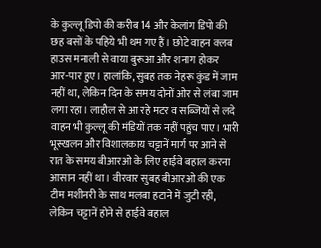के कुल्लू डिपो की करीब 14 और केलांग डिपो की छह बसों के पहिये भी थम गए हैं। छोटे वाहन क्लब हाउस मनाली से वाया बुरूआ और शनाग होकर आर-पार हुए। हालांकि, सुबह तक नेहरू कुंड में जाम नहीं था, लेकिन दिन के समय दोनों ओर से लंबा जाम लगा रहा। लाहौल से आ रहे मटर व सब्जियों से लदे वाहन भी कुल्लू की मंडियों तक नहीं पहुंच पाए। भारी भूस्खलन और विशालकाय चट्टानें मार्ग पर आने से रात के समय बीआरओ के लिए हाईवे बहाल करना आसान नहीं था। वीरवार सुबह बीआरओ की एक टीम मशीनरी के साथ मलबा हटाने में जुटी रही, लेकिन चट्टानें होने से हाईवे बहाल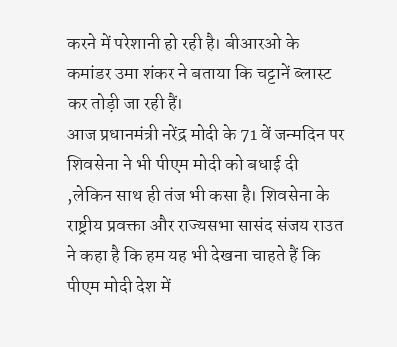करने में परेशानी हो रही है। बीआरओ के कमांडर उमा शंकर ने बताया कि चट्टानें ब्लास्ट कर तोड़ी जा रही हैं।
आज प्रधानमंत्री नरेंद्र मोदी के 71 वें जन्मदिन पर शिवसेना ने भी पीएम मोदी को बधाई दी ,लेकिन साथ ही तंज भी कसा है। शिवसेना के राष्ट्रीय प्रवक्ता और राज्यसभा सासंद संजय राउत ने कहा है कि हम यह भी देखना चाहते हैं कि पीएम मोदी देश में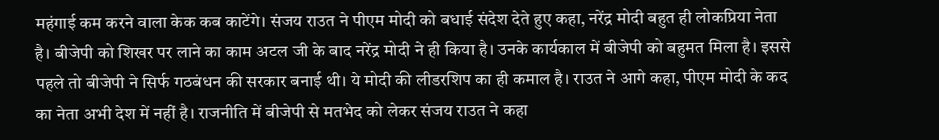महंगाई कम करने वाला केक कब काटेंगे। संजय राउत ने पीएम मोदी को बधाई संदेश देते हुए कहा, नरेंद्र मोदी बहुत ही लोकप्रिया नेता है। बीजेपी को शिखर पर लाने का काम अटल जी के बाद नरेंद्र मोदी ने ही किया है। उनके कार्यकाल में बीजेपी को बहुमत मिला है। इससे पहले तो बीजेपी ने सिर्फ गठबंधन की सरकार बनाई थी। ये मोदी की लीडरशिप का ही कमाल है। राउत ने आगे कहा, पीएम मोदी के कद का नेता अभी देश में नहीं है। राजनीति में बीजेपी से मतभेद को लेकर संजय राउत ने कहा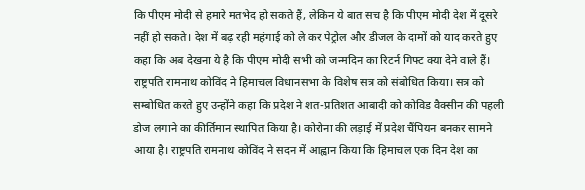कि पीएम मोदी से हमारे मतभेद हो सकते हैं, लेकिन ये बात सच है कि पीएम मोदी देश में दूसरे नहीं हो सकते। देश में बढ़ रही महंगाई को ले कर पेट्रोल और डीजल के दामों को याद करते हुए कहा कि अब देखना ये है कि पीएम मोदी सभी को जन्मदिन का रिटर्न गिफ्ट क्या देने वाले हैं।
राष्ट्रपति रामनाथ कोविंद ने हिमाचल विधानसभा के विशेष सत्र को संबोधित किया। सत्र को सम्बोधित करते हुए उन्होंने कहा कि प्रदेश ने शत-प्रतिशत आबादी को कोविड वैक्सीन की पहली डोज लगाने का कीर्तिमान स्थापित किया है। कोरोना की लड़ाई में प्रदेश चैंपियन बनकर सामने आया है। राष्ट्रपति रामनाथ कोविंद ने सदन में आह्वान किया कि हिमाचल एक दिन देश का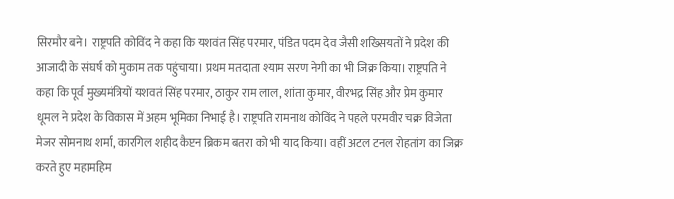सिरमौर बने। राष्ट्रपति कोविंद ने कहा कि यशवंत सिंह परमार, पंडित पदम देव जैसी शख्सियतों ने प्रदेश की आजादी के संघर्ष को मुकाम तक पहुंचाया। प्रथम मतदाता श्याम सरण नेगी का भी जिक्र किया। राष्ट्रपति ने कहा कि पूर्व मुख्यमंत्रियों यशवतं सिंह परमार, ठाकुर राम लाल, शांता कुमार, वीरभद्र सिंह और प्रेम कुमार धूमल ने प्रदेश के विकास में अहम भूमिका निभाई है। राष्ट्रपति रामनाथ कोविंद ने पहले परमवीर चक्र विजेता मेजर सोमनाथ शर्मा, कारगिल शहीद कैप्टन ब्रिकम बतरा को भी याद किया। वहीं अटल टनल रोहतांग का जिक्र करते हुए महामहिम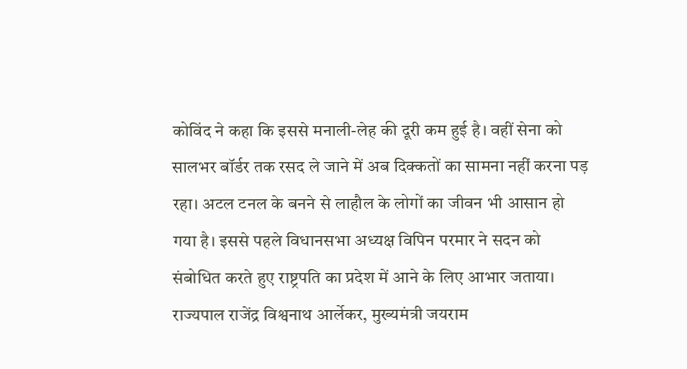कोविंद ने कहा कि इससे मनाली-लेह की दूरी कम हुई है। वहीं सेना को सालभर बॉर्डर तक रसद ले जाने में अब दिक्कतों का सामना नहीं करना पड़ रहा। अटल टनल के बनने से लाहौल के लोगों का जीवन भी आसान हो गया है। इससे पहले विधानसभा अध्यक्ष विपिन परमार ने सदन को संबोधित करते हुए राष्ट्रपति का प्रदेश में आने के लिए आभार जताया। राज्यपाल राजेंद्र विश्वनाथ आर्लेकर, मुख्यमंत्री जयराम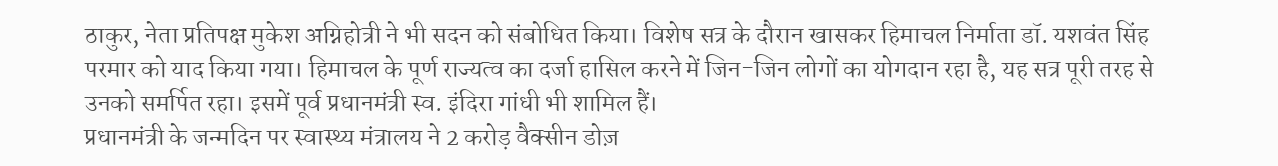ठाकुर, नेता प्रतिपक्ष मुकेश अग्निहोत्री ने भी सदन को संबोधित किया। विशेष सत्र के दौरान खासकर हिमाचल निर्माता डॉ. यशवंत सिंह परमार को याद किया गया। हिमाचल के पूर्ण राज्यत्व का दर्जा हासिल करने में जिन-जिन लोगों का योगदान रहा है, यह सत्र पूरी तरह से उनको समर्पित रहा। इसमें पूर्व प्रधानमंत्री स्व. इंदिरा गांधी भी शामिल हैं।
प्रधानमंत्री के जन्मदिन पर स्वास्थ्य मंत्रालय ने 2 करोड़ वैक्सीन डोज़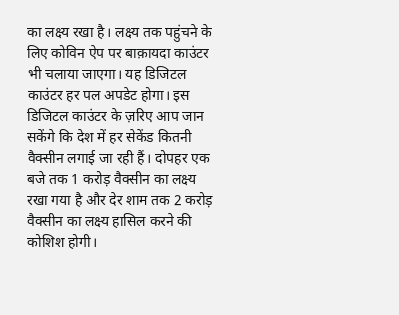का लक्ष्य रखा है। लक्ष्य तक पहुंचने के लिए कोविन ऐप पर बाक़ायदा काउंटर भी चलाया जाएगा। यह डिजिटल काउंटर हर पल अपडेट होगा। इस डिजिटल काउंटर के ज़रिए आप जान सकेंगे कि देश में हर सेकेंड कितनी वैक्सीन लगाई जा रही हैं। दोपहर एक बजे तक 1 करोड़ वैक्सीन का लक्ष्य रखा गया है और देर शाम तक 2 करोड़ वैक्सीन का लक्ष्य हासिल करने की कोशिश होगी।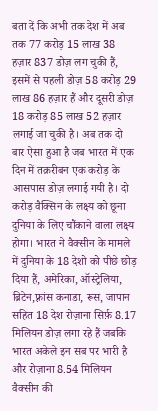बता दें कि अभी तक देश में अब तक 77 करोड़ 15 लाख 38 हज़ार 837 डोज़ लग चुकी हैं, इसमें से पहली डोज़ 58 करोड़ 29 लाख 86 हज़ार हैं और दूसरी डोज़ 18 करोड़ 85 लाख 52 हज़ार लगाई जा चुकी है। अब तक दो बार ऐसा हुआ है जब भारत में एक दिन में तक़रीबन एक करोड़ के आसपास डोज़ लगाई गयी है। दो करोड़ वैक्सिन के लक्ष्य को छूना दुनिया के लिए चौंकाने वाला लक्ष्य होगा। भारत ने वैक्सीन के मामले में दुनिया के 18 देशो को पीछे छोड़ दिया हैं, अमेरिका, ऑस्ट्रेलिया, ब्रिटेन,फ़्रांस कनाडा, रूस, जापान सहित 18 देश रोज़ाना सिर्फ़ 8.17 मिलियन डोज़ लगा रहे हैं जबकि भारत अकेले इन सब पर भारी है और रोज़ाना 8.54 मिलियन वैक्सीन की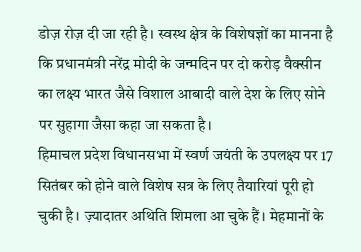डोज़ रोज़ दी जा रही है। स्वस्थ क्षेत्र के विशेषज्ञों का मानना है कि प्रधानमंत्री नरेंद्र मोदी के जन्मदिन पर दो करोड़ वैक्सीन का लक्ष्य भारत जैसे विशाल आबादी वाले देश के लिए सोने पर सुहागा जैसा कहा जा सकता है।
हिमाचल प्रदेश विधानसभा में स्वर्ण जयंती के उपलक्ष्य पर 17 सितंबर को होने वाले विशेष सत्र के लिए तैयारियां पूरी हो चुकी है। ज़्यादातर अथिति शिमला आ चुके हैं। मेहमानों के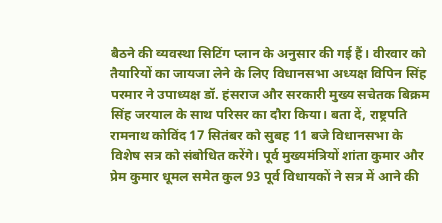बैठने की व्यवस्था सिटिंग प्लान के अनुसार की गई हैं। वीरवार को तैयारियों का जायजा लेने के लिए विधानसभा अध्यक्ष विपिन सिंह परमार ने उपाध्यक्ष डॉ. हंसराज और सरकारी मुख्य सचेतक बिक्रम सिंह जरयाल के साथ परिसर का दौरा किया। बता दें, राष्ट्रपति रामनाथ कोविंद 17 सितंबर को सुबह 11 बजे विधानसभा के विशेष सत्र को संबोधित करेंगे। पूर्व मुख्यमंत्रियों शांता कुमार और प्रेम कुमार धूमल समेत कुल 93 पूर्व विधायकों ने सत्र में आने की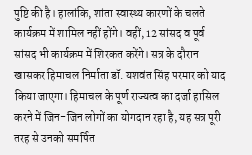पुष्टि की है। हालांकि, शांता स्वास्थ्य कारणों के चलते कार्यक्रम में शामिल नहीं होंगे। वहीं, 12 सांसद व पूर्व सांसद भी कार्यक्रम में शिरकत करेंगे। सत्र के दौरान खासकर हिमाचल निर्माता डॉ. यशवंत सिंह परमार को याद किया जाएगा। हिमाचल के पूर्ण राज्यत्व का दर्जा हासिल करने में जिन-जिन लोगों का योगदान रहा है, यह सत्र पूरी तरह से उनको समर्पित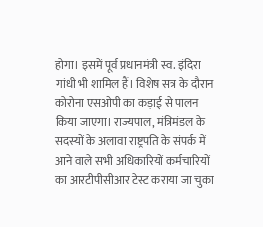होगा। इसमें पूर्व प्रधानमंत्री स्व. इंदिरा गांधी भी शामिल हैं। विशेष सत्र के दौरान कोरोना एसओपी का कड़ाई से पालन किया जाएगा। राज्यपाल, मंत्रिमंडल के सदस्यों के अलावा राष्ट्रपति के संपर्क में आने वाले सभी अधिकारियों कर्मचारियों का आरटीपीसीआर टेस्ट कराया जा चुका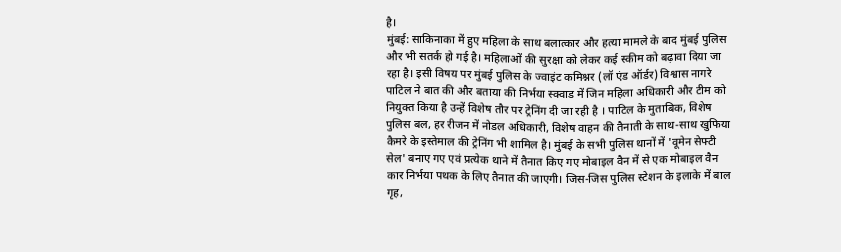है।
मुंबई: साकिनाका में हुए महिला के साथ बलात्कार और हत्या मामले के बाद मुंबई पुलिस और भी सतर्क हो गई है। महिलाओं की सुरक्षा को लेकर कई स्कीम को बढ़ावा दिया जा रहा है। इसी विषय पर मुंबई पुलिस के ज्वाइंट कमिश्नर (लॉ एंड ऑर्डर) विश्वास नागरे पाटिल ने बात की और बताया की निर्भया स्क्वाड में जिन महिला अधिकारी और टीम को नियुक्त किया है उन्हें विशेष तौर पर ट्रेनिंग दी जा रही है । पाटिल के मुताबिक, विशेष पुलिस बल, हर रीजन में नोडल अधिकारी, विशेष वाहन की तैनाती के साथ-साथ खुफिया कैमरे के इस्तेमाल की ट्रेनिंग भी शामिल है। मुंबई के सभी पुलिस थानों में 'वूमेन सेफ्टी सेल' बनाए गए एवं प्रत्येक थाने में तैनात किए गए मोबाइल वैन में से एक मोबाइल वैन कार निर्भया पथक के लिए तैनात की जाएगी। जिस-जिस पुलिस स्टेशन के इलाके में बाल गृह,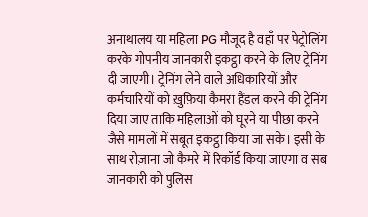अनाथालय या महिला PG मौजूद है वहाँ पर पेट्रोलिंग करके गोपनीय जानकारी इकट्ठा करने के लिए ट्रेनिंग दी जाएगी। ट्रेनिंग लेने वाले अधिकारियों और कर्मचारियों को ख़ुफ़िया कैमरा हैंडल करने की ट्रेनिंग दिया जाए ताकि महिलाओं को घूरने या पीछा करने जैसे मामलों में सबूत इकट्ठा किया जा सके। इसी के साथ रोज़ाना जो कैमरे में रिकॉर्ड किया जाएगा व सब जानकारी को पुलिस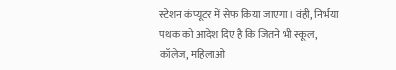स्टेशन कंप्यूटर में सेफ किया जाएगा। वंही, निर्भया पथक को आदेश दिए है कि जितने भी स्कूल, कॉलेज, महिलाओ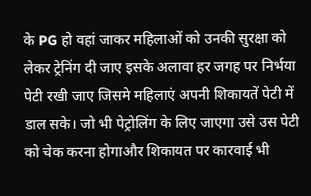के PG हो वहां जाकर महिलाओं को उनकी सुरक्षा को लेकर ट्रेनिंग दी जाए इसके अलावा हर जगह पर निर्भया पेटी रखी जाए जिसमे महिलाएं अपनी शिकायतें पेटी में डाल सके। जो भी पेट्रोलिंग के लिए जाएगा उसे उस पेटी को चेक करना होगाऔर शिकायत पर कारवाई भी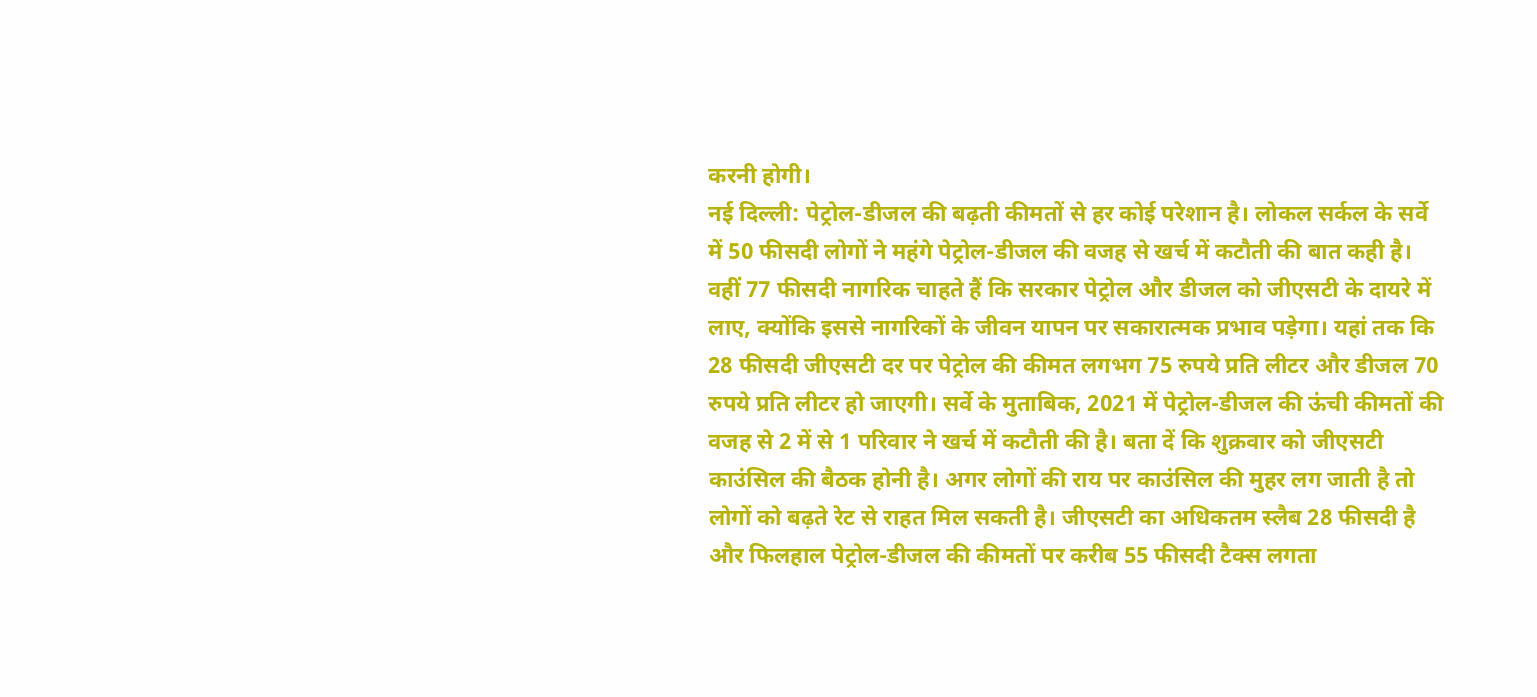करनी होगी।
नई दिल्ली: पेट्रोल-डीजल की बढ़ती कीमतों से हर कोई परेशान है। लोकल सर्कल के सर्वे में 50 फीसदी लोगों ने महंगे पेट्रोल-डीजल की वजह से खर्च में कटौती की बात कही है। वहीं 77 फीसदी नागरिक चाहते हैं कि सरकार पेट्रोल और डीजल को जीएसटी के दायरे में लाए, क्योंकि इससे नागरिकों के जीवन यापन पर सकारात्मक प्रभाव पड़ेगा। यहां तक कि 28 फीसदी जीएसटी दर पर पेट्रोल की कीमत लगभग 75 रुपये प्रति लीटर और डीजल 70 रुपये प्रति लीटर हो जाएगी। सर्वे के मुताबिक, 2021 में पेट्रोल-डीजल की ऊंची कीमतों की वजह से 2 में से 1 परिवार ने खर्च में कटौती की है। बता दें कि शुक्रवार को जीएसटी काउंसिल की बैठक होनी है। अगर लोगों की राय पर काउंसिल की मुहर लग जाती है तो लोगों को बढ़ते रेट से राहत मिल सकती है। जीएसटी का अधिकतम स्लैब 28 फीसदी है और फिलहाल पेट्रोल-डीजल की कीमतों पर करीब 55 फीसदी टैक्स लगता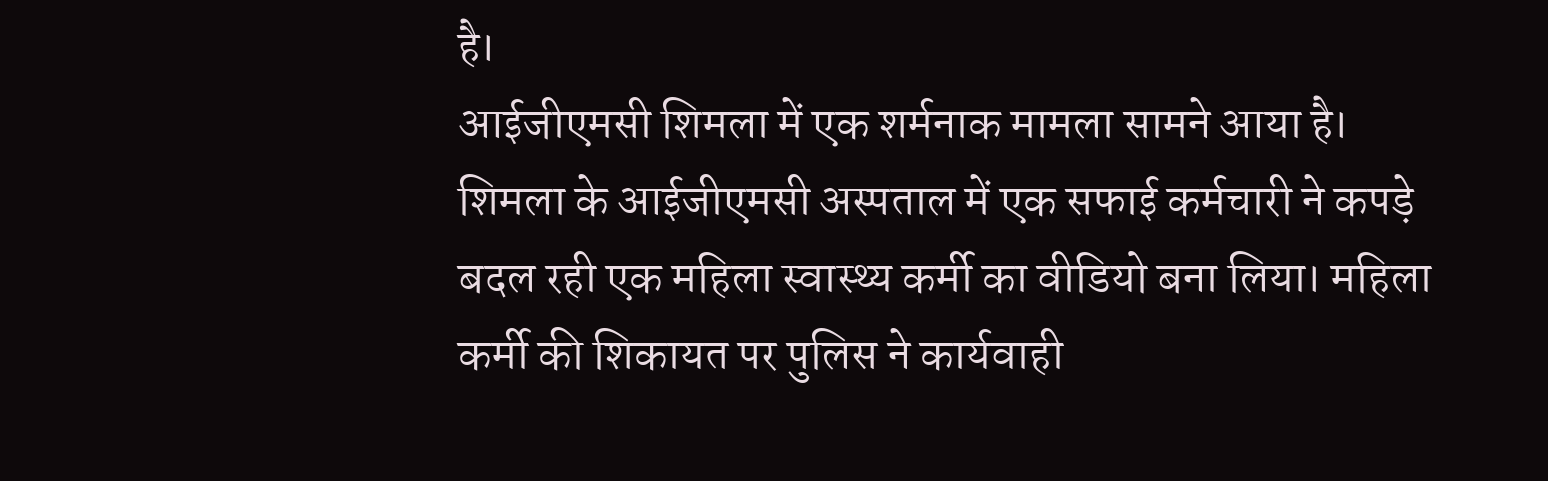है।
आईजीएमसी शिमला में एक शर्मनाक मामला सामने आया है। शिमला के आईजीएमसी अस्पताल में एक सफाई कर्मचारी ने कपड़े बदल रही एक महिला स्वास्थ्य कर्मी का वीडियो बना लिया। महिला कर्मी की शिकायत पर पुलिस ने कार्यवाही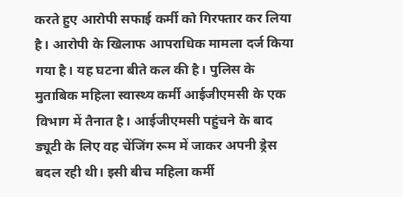करते हुए आरोपी सफाई कर्मी को गिरफ्तार कर लिया है। आरोपी के खिलाफ आपराधिक मामला दर्ज किया गया है। यह घटना बीते कल की है। पुलिस के मुताबिक महिला स्वास्थ्य कर्मी आईजीएमसी के एक विभाग में तैनात है। आईजीएमसी पहुंचने के बाद ड्यूटी के लिए वह चेंजिंग रूम में जाकर अपनी ड्रेस बदल रही थी। इसी बीच महिला कर्मी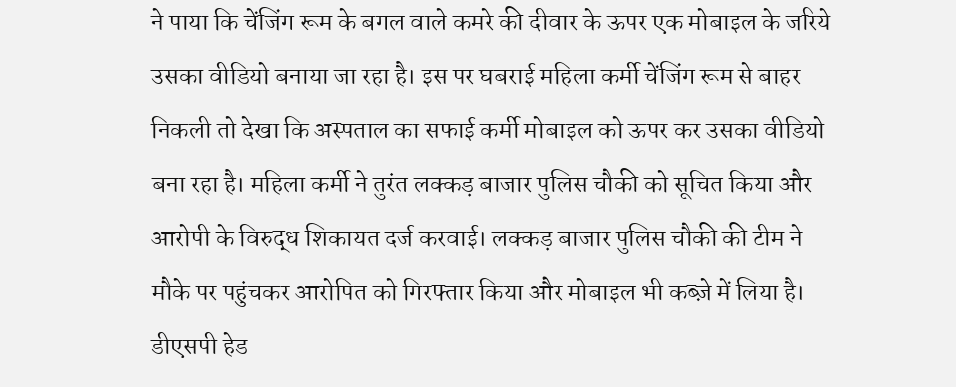ने पाया कि चेंजिंग रूम के बगल वाले कमरे की दीवार के ऊपर एक मोबाइल के जरिये उसका वीडियो बनाया जा रहा है। इस पर घबराई महिला कर्मी चेंजिंग रूम से बाहर निकली तो देखा कि अस्पताल का सफाई कर्मी मोबाइल को ऊपर कर उसका वीडियो बना रहा है। महिला कर्मी ने तुरंत लक्कड़ बाजार पुलिस चौकी को सूचित किया और आरोपी के विरुद्ध शिकायत दर्ज करवाई। लक्कड़ बाजार पुलिस चौकी की टीम ने मौके पर पहुंचकर आरोपित को गिरफ्तार किया और मोबाइल भी कब्ज़े में लिया है। डीएसपी हेड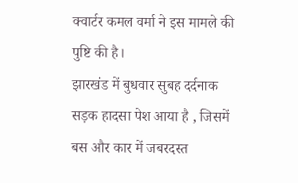क्वार्टर कमल वर्मा ने इस मामले की पुष्टि की है।
झारखंड में बुधवार सुबह दर्दनाक सड़क हादसा पेश आया है , जिसमें बस और कार में जबरदस्त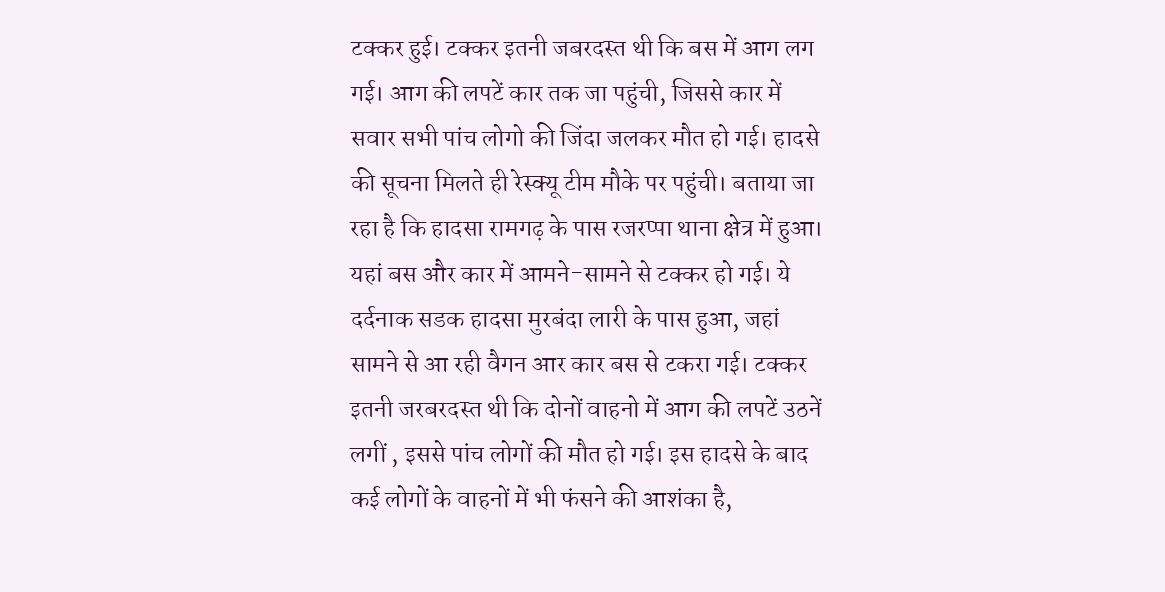टक्कर हुई। टक्कर इतनी जबरदस्त थी कि बस में आग लग गई। आग की लपटें कार तक जा पहुंची, जिससे कार में सवार सभी पांच लोगो की जिंदा जलकर मौत हो गई। हादसे की सूचना मिलते ही रेस्क्यू टीम मौके पर पहुंची। बताया जा रहा है कि हादसा रामगढ़ के पास रजरप्पा थाना क्षेत्र में हुआ। यहां बस और कार में आमने-सामने से टक्कर हो गई। ये दर्दनाक सडक हादसा मुरबंदा लारी के पास हुआ, जहां सामने से आ रही वैगन आर कार बस से टकरा गई। टक्कर इतनी जरबरदस्त थी कि दोनों वाहनो में आग की लपटें उठनें लगीं , इससे पांच लोगों की मौत हो गई। इस हादसे के बाद कई लोगों के वाहनों में भी फंसने की आशंका है,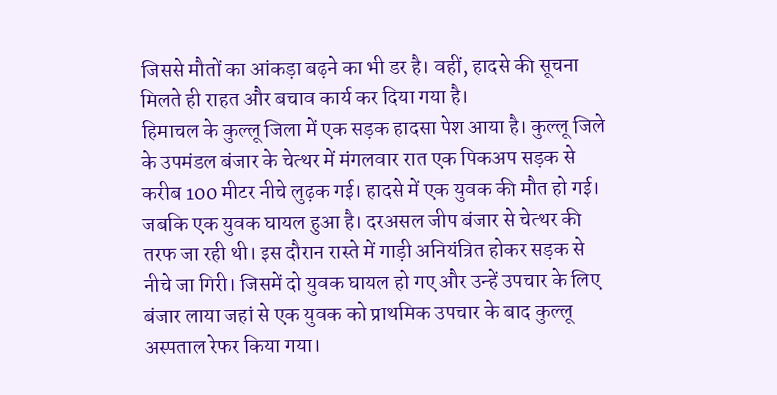जिससे मौतों का आंकड़ा बढ़ने का भी डर है। वहीं, हादसे की सूचना मिलते ही राहत और बचाव कार्य कर दिया गया है।
हिमाचल के कुल्लू जिला में एक सड़क हादसा पेश आया है। कुल्लू जिले के उपमंडल बंजार के चेत्थर में मंगलवार रात एक पिकअप सड़क से करीब 100 मीटर नीचे लुढ़क गई। हादसे में एक युवक की मौत हो गई। जबकि एक युवक घायल हुआ है। दरअसल जीप बंजार से चेत्थर की तरफ जा रही थी। इस दौरान रास्ते में गाड़ी अनियंत्रित होकर सड़क से नीचे जा गिरी। जिसमें दो युवक घायल हो गए और उन्हें उपचार के लिए बंजार लाया जहां से एक युवक को प्राथमिक उपचार के बाद कुल्लू अस्पताल रेफर किया गया।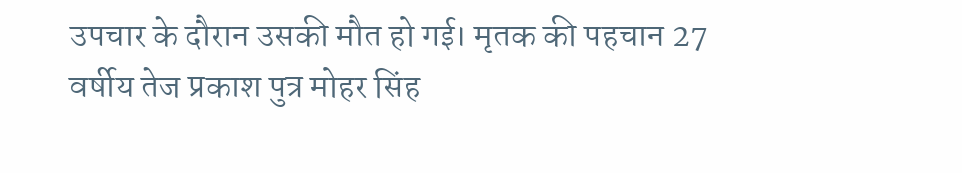उपचार के दौरान उसकी मौत हो गई। मृतक की पहचान 27 वर्षीय तेज प्रकाश पुत्र मोहर सिंह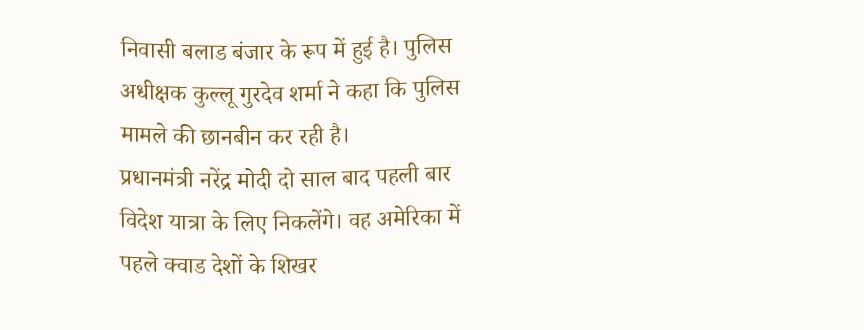निवासी बलाड बंजार के रूप में हुई है। पुलिस अधीक्षक कुल्लू गुरदेव शर्मा ने कहा कि पुलिस मामले की छानबीन कर रही है।
प्रधानमंत्री नरेंद्र मोदी दो साल बाद पहली बार विदेश यात्रा के लिए निकलेंगे। वह अमेरिका में पहले क्वाड देशों के शिखर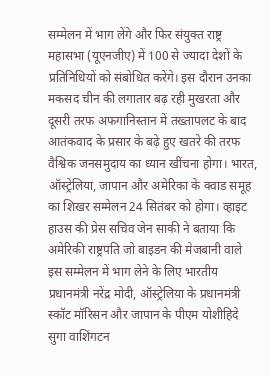सम्मेलन में भाग लेंगे और फिर संयुक्त राष्ट्र महासभा (यूएनजीए) में 100 से ज्यादा देशों के प्रतिनिधियों को संबोधित करेंगे। इस दौरान उनका मकसद चीन की लगातार बढ़ रही मुखरता और दूसरी तरफ अफगानिस्तान में तख्तापलट के बाद आतंकवाद के प्रसार के बढ़े हुए खतरे की तरफ वैश्विक जनसमुदाय का ध्यान खींचना होगा। भारत, ऑस्ट्रेलिया, जापान और अमेरिका के क्वाड समूह का शिखर सम्मेलन 24 सितंबर को होगा। व्हाइट हाउस की प्रेस सचिव जेन साकी ने बताया कि अमेरिकी राष्ट्रपति जो बाइडन की मेजबानी वाले इस सम्मेलन में भाग लेने के लिए भारतीय प्रधानमंत्री नरेंद्र मोदी, ऑस्ट्रेलिया के प्रधानमंत्री स्कॉट मॉरिसन और जापान के पीएम योशीहिदे सुगा वाशिंगटन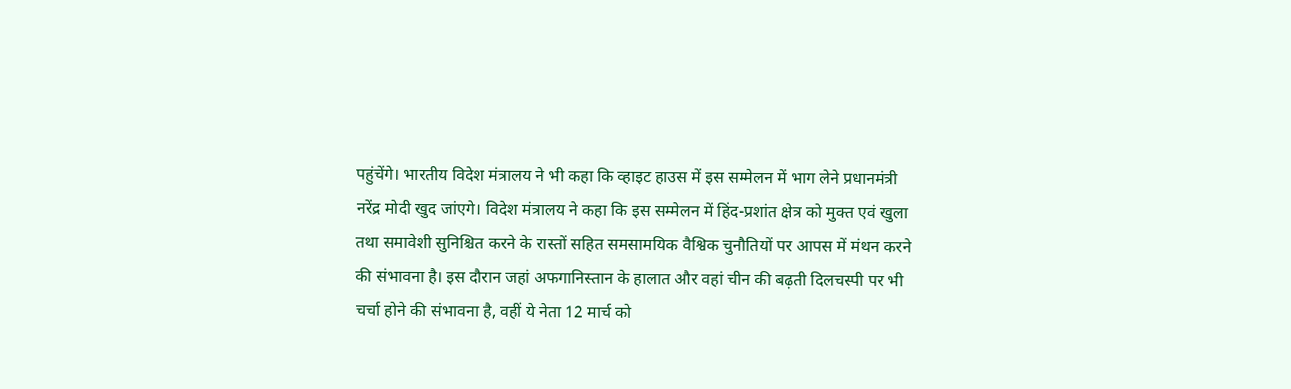पहुंचेंगे। भारतीय विदेश मंत्रालय ने भी कहा कि व्हाइट हाउस में इस सम्मेलन में भाग लेने प्रधानमंत्री नरेंद्र मोदी खुद जांएगे। विदेश मंत्रालय ने कहा कि इस सम्मेलन में हिंद-प्रशांत क्षेत्र को मुक्त एवं खुला तथा समावेशी सुनिश्चित करने के रास्तों सहित समसामयिक वैश्विक चुनौतियों पर आपस में मंथन करने की संभावना है। इस दौरान जहां अफगानिस्तान के हालात और वहां चीन की बढ़ती दिलचस्पी पर भी चर्चा होने की संभावना है, वहीं ये नेता 12 मार्च को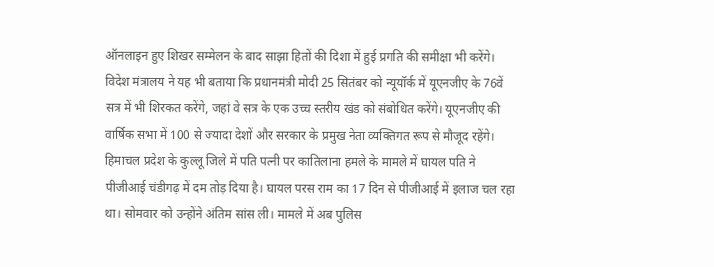ऑनलाइन हुए शिखर सम्मेलन के बाद साझा हितों की दिशा में हुई प्रगति की समीक्षा भी करेंगे। विदेश मंत्रालय ने यह भी बताया कि प्रधानमंत्री मोदी 25 सितंबर को न्यूयॉर्क में यूएनजीए के 76वें सत्र में भी शिरकत करेंगे, जहां वे सत्र के एक उच्च स्तरीय खंड को संबोधित करेंगे। यूएनजीए की वार्षिक सभा में 100 से ज्यादा देशों और सरकार के प्रमुख नेता व्यक्तिगत रूप से मौजूद रहेंगे।
हिमाचल प्रदेश के कुल्लू जिले में पति पत्नी पर कातिलाना हमले के मामले में घायल पति ने पीजीआई चंडीगढ़ में दम तोड़ दिया है। घायल परस राम का 17 दिन से पीजीआई में इलाज चल रहा था। सोमवार को उन्होंने अंतिम सांस ली। मामले में अब पुलिस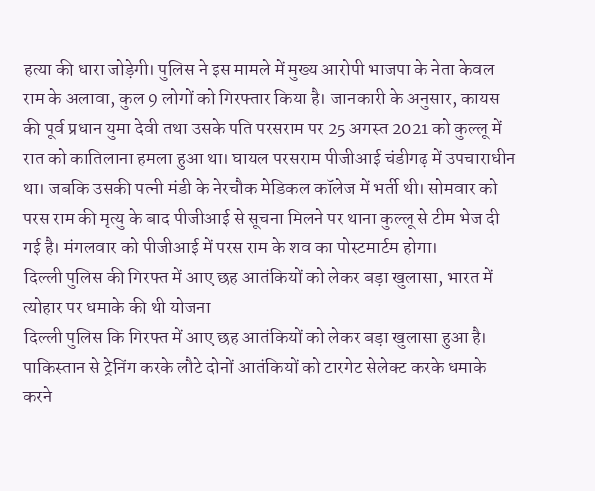हत्या की धारा जोड़ेगी। पुलिस ने इस मामले में मुख्य आरोपी भाजपा के नेता केवल राम के अलावा, कुल 9 लोगों को गिरफ्तार किया है। जानकारी के अनुसार, कायस की पूर्व प्रधान युमा देवी तथा उसके पति परसराम पर 25 अगस्त 2021 को कुल्लू में रात को कातिलाना हमला हुआ था। घायल परसराम पीजीआई चंडीगढ़ में उपचाराधीन था। जबकि उसकी पत्नी मंडी के नेरचौक मेडिकल कॉलेज में भर्ती थी। सोमवार को परस राम की मृत्यु के बाद पीजीआई से सूचना मिलने पर थाना कुल्लू से टीम भेज दी गई है। मंगलवार को पीजीआई में परस राम के शव का पोस्टमार्टम होगा।
दिल्ली पुलिस की गिरफ्त में आए छह आतंकियों को लेकर बड़ा खुलासा, भारत में त्योहार पर धमाके की थी योजना
दिल्ली पुलिस कि गिरफ्त में आए छह आतंकियों को लेकर बड़ा खुलासा हुआ है। पाकिस्तान से ट्रेनिंग करके लौटे दोनों आतंकियों को टारगेट सेलेक्ट करके धमाके करने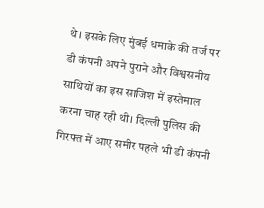थे। इसके लिए मुंबई धमाके की तर्ज पर डी कंपनी अपने पुराने और विश्वसनीय साथियों का इस साजिश में इस्तेमाल करना चाह रही थी। दिल्ली पुलिस की गिरफ्त में आए समीर पहले भी डी कंपनी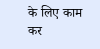के लिए काम कर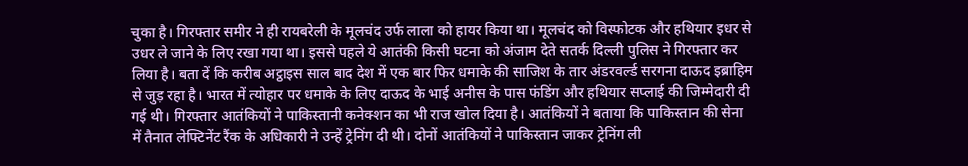चुका है। गिरफ्तार समीर ने ही रायबरेली के मूलचंद उर्फ लाला को हायर किया था। मूलचंद को विस्फोटक और हथियार इधर से उधर ले जाने के लिए रखा गया था। इससे पहले ये आतंकी किसी घटना को अंजाम देते सतर्क दिल्ली पुलिस ने गिरफ्तार कर लिया है। बता दें कि करीब अट्ठाइस साल बाद देश में एक बार फिर धमाके की साजिश के तार अंडरवर्ल्ड सरगना दाऊद इब्राहिम से जुड़ रहा है। भारत में त्योहार पर धमाके के लिए दाऊद के भाई अनीस के पास फंडिंग और हथियार सप्लाई की जिम्मेदारी दी गई थी। गिरफ्तार आतंकियों ने पाकिस्तानी कनेक्शन का भी राज खोल दिया है। आतंकियों ने बताया कि पाकिस्तान की सेना में तैनात लेफ्टिनेंट रैंक के अधिकारी ने उन्हें ट्रेनिंग दी थी। दोनों आतंकियों ने पाकिस्तान जाकर ट्रेनिंग ली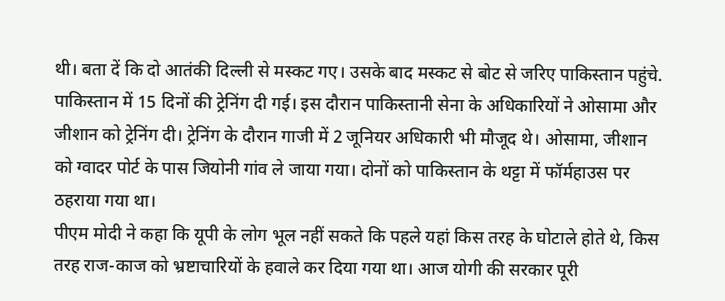थी। बता दें कि दो आतंकी दिल्ली से मस्कट गए। उसके बाद मस्कट से बोट से जरिए पाकिस्तान पहुंचे. पाकिस्तान में 15 दिनों की ट्रेनिंग दी गई। इस दौरान पाकिस्तानी सेना के अधिकारियों ने ओसामा और जीशान को ट्रेनिंग दी। ट्रेनिंग के दौरान गाजी में 2 जूनियर अधिकारी भी मौजूद थे। ओसामा, जीशान को ग्वादर पोर्ट के पास जियोनी गांव ले जाया गया। दोनों को पाकिस्तान के थट्टा में फॉर्महाउस पर ठहराया गया था।
पीएम मोदी ने कहा कि यूपी के लोग भूल नहीं सकते कि पहले यहां किस तरह के घोटाले होते थे, किस तरह राज-काज को भ्रष्टाचारियों के हवाले कर दिया गया था। आज योगी की सरकार पूरी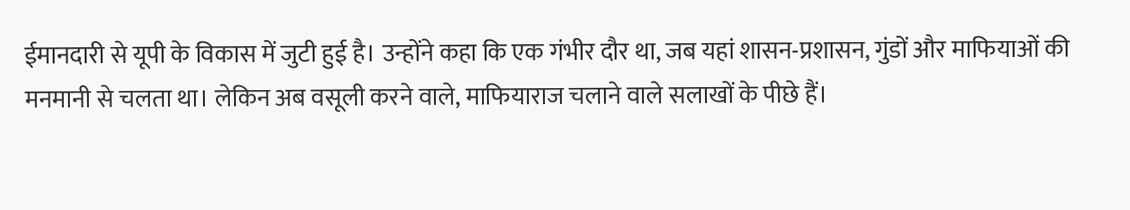ईमानदारी से यूपी के विकास में जुटी हुई है। उन्होंने कहा कि एक गंभीर दौर था, जब यहां शासन-प्रशासन, गुंडों और माफियाओं की मनमानी से चलता था। लेकिन अब वसूली करने वाले, माफियाराज चलाने वाले सलाखों के पीछे हैं।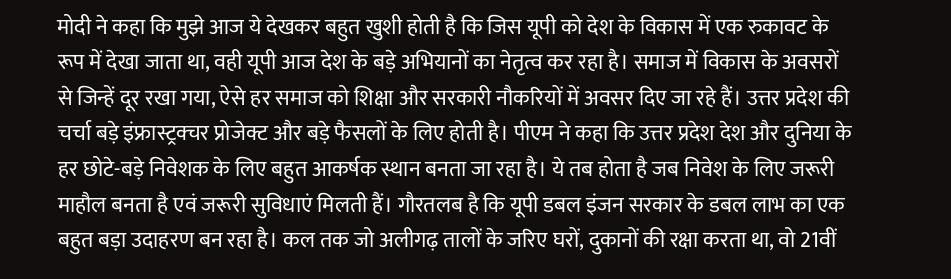मोदी ने कहा कि मुझे आज ये देखकर बहुत खुशी होती है कि जिस यूपी को देश के विकास में एक रुकावट के रूप में देखा जाता था, वही यूपी आज देश के बड़े अभियानों का नेतृत्व कर रहा है। समाज में विकास के अवसरों से जिन्हें दूर रखा गया, ऐसे हर समाज को शिक्षा और सरकारी नौकरियों में अवसर दिए जा रहे हैं। उत्तर प्रदेश की चर्चा बड़े इंफ्रास्ट्रक्चर प्रोजेक्ट और बड़े फैसलों के लिए होती है। पीएम ने कहा कि उत्तर प्रदेश देश और दुनिया के हर छोटे-बड़े निवेशक के लिए बहुत आकर्षक स्थान बनता जा रहा है। ये तब होता है जब निवेश के लिए जरूरी माहौल बनता है एवं जरूरी सुविधाएं मिलती हैं। गौरतलब है कि यूपी डबल इंजन सरकार के डबल लाभ का एक बहुत बड़ा उदाहरण बन रहा है। कल तक जो अलीगढ़ तालों के जरिए घरों, दुकानों की रक्षा करता था, वो 21वीं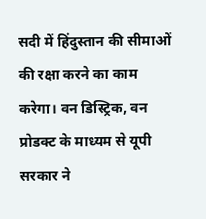सदी में हिंदुस्तान की सीमाओं की रक्षा करने का काम करेगा। वन डिस्ट्रिक, वन प्रोडक्ट के माध्यम से यूपी सरकार ने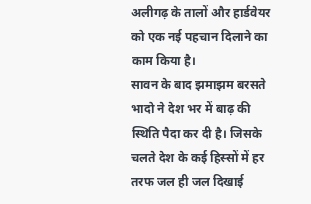अलीगढ़ के तालों और हार्डवेयर को एक नई पहचान दिलाने का काम किया है।
सावन के बाद झमाझम बरसते भादो ने देश भर में बाढ़ की स्थिति पैदा कर दी है। जिसके चलते देश के कई हिस्सों में हर तरफ जल ही जल दिखाई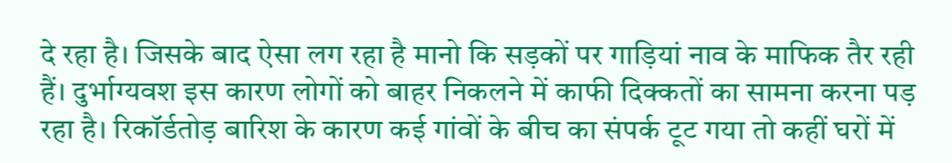दे रहा है। जिसके बाद ऐसा लग रहा है मानो कि सड़कों पर गाड़ियां नाव के माफिक तैर रही हैं। दुर्भाग्यवश इस कारण लोगों को बाहर निकलने में काफी दिक्कतों का सामना करना पड़ रहा है। रिकॉर्डतोड़ बारिश के कारण कई गांवों के बीच का संपर्क टूट गया तो कहीं घरों में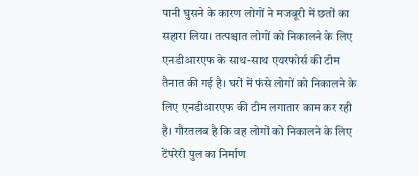पानी घुसने के कारण लोगों ने मजबूरी में छतों का सहारा लिया। तत्पश्चात लोगों को निकालने के लिए एनडीआरएफ के साथ-साथ एयरफोर्स की टीम तैनात की गई है। घरों में फंसे लोगों को निकालने के लिए एनडीआरएफ की टीम लगातार काम कर रही है। गौरतलब है कि वह लोगों को निकालने के लिए टेंपरेरी पुल का निर्माण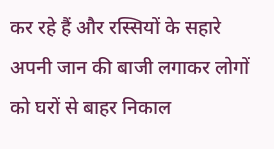कर रहे हैं और रस्सियों के सहारे अपनी जान की बाजी लगाकर लोगों को घरों से बाहर निकाल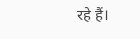रहे हैं।